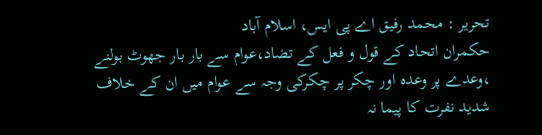تحریر : محمد رفیق اے پی ایس، اسلام آباد
حکمران اتحاد کے قول و فعل کے تضاد،عوام سے بار بار جھوٹ بولنے ،وعدے پر وعدہ اور چکر پر چکرکی وجہ سے عوام میں ان کے خلاف شدید نفرت کا پیما نہ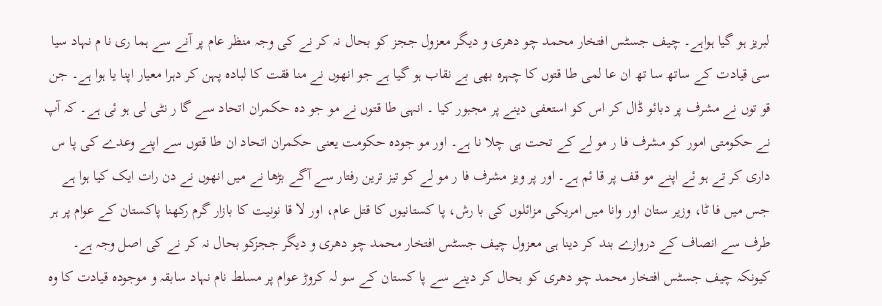لبریز ہو گیا ہواہے۔ چیف جسٹس افتخار محمد چو دھری و دیگر معزول ججز کو بحال نہ کر نے کی وجہ منظر عام پر آنے سے ہما ری نا م نہاد سیا سی قیادت کے ساتھ سا تھ ان عا لمی طا قتوں کا چہرہ بھی بے نقاب ہو گیا ہے جو انھوں نے منا فقت کا لبادہ پہن کر دہرا معیار اپنا یا ہوا ہے۔ جن قو توں نے مشرف پر دبائو ڈال کر اس کو استعفی دینے پر مجبور کیا ۔ انہی طا قتوں نے مو جو دہ حکمران اتحاد سے گا ر نٹی لی ہو ئی ہے۔ کہ آپ نے حکومتی امور کو مشرف فا ر مو لے کے تحت ہی چلا نا ہے۔ اور مو جودہ حکومت یعنی حکمران اتحاد ان طا قتوں سے اپنے وعدے کی پا س داری کر تے ہو ئے اپنے مو قف پر قا ئم ہے۔ اور پر ویز مشرف فا ر مو لے کو تیز ترین رفتار سے آگے بڑھا نے میں انھوں نے دن رات ایک کیا ہوا ہے جس میں فا ٹا، وزیر ستان اور وانا میں امریکی مزائلوں کی با رش، پا کستانیوں کا قتل عام، اور لا قا نونیت کا بازار گرم رکھنا پاکستان کے عوام پر ہر طرف سے انصاف کے دروازے بند کر دینا ہی معزول چیف جسٹس افتخار محمد چو دھری و دیگر ججزکو بحال نہ کر نے کی اصل وجہ ہے۔ کیونکہ چیف جسٹس افتخار محمد چو دھری کو بحال کر دینے سے پا کستان کے سو لہ کروڑ عوام پر مسلط نام نہاد سابقہ و موجودہ قیادت کا وہ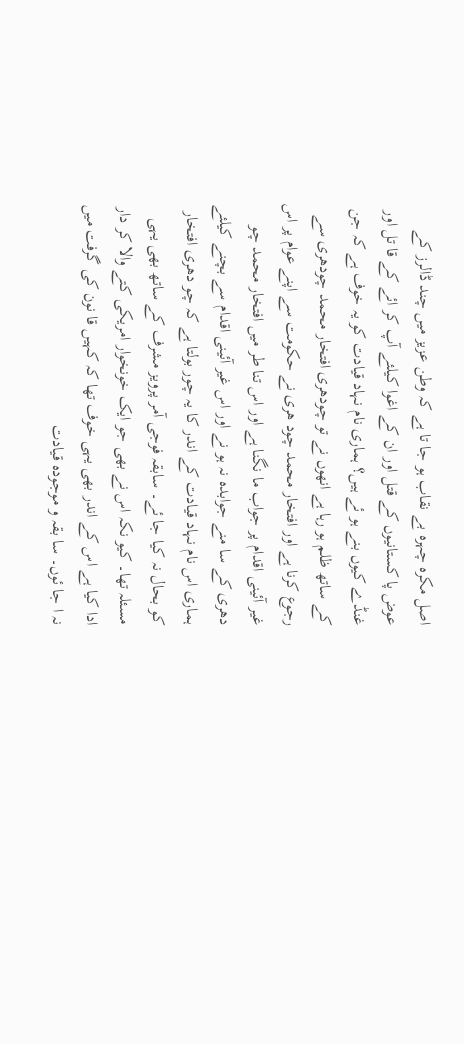اصل مکرہ چہرہ بے نقاب ہو جا تا ہے کہ وطن عزیز میں چند ڈالرز کے عوض پا کستانیوں کے قتل اور ان کے اغوا کیلئے آپ کر ائے کے قا تل اور غنڈے کیوں بنے ہو ئے ہیں؟ ہماری نام نہاد قیادت کو یہ خوف ہے کہ جن کے ساتھ ظلم ہو رہا ہے انھوں نے تو چودھری افتخار محمد چودھری سے رجوع کرنا ہے اور افتخار محمد چود ھری نے حکومت سے اپنے عوام پر اس غیر آئینی اقدام پر جواب ما نگنا ہے اور اس تنا طر میں افتخار محمد چو دھری کے سا منے جوابدہ نہ ہو نے اور اس غیر آئینی اقدام سے بچنے کیلئے ہماری اس نام نہاد قیادت کے اندر کا یہ چور بولتا ہے کہ چو دھری افتخار کو بحال نہ کیا جا ئے۔ سابقہ فوجی آمر پرویز مشرف کے ساتھ بھی یہی مسئلہ تھا۔ کیو نکہ اس نے بھی جو ایک خونخوار امریکی کتے والا کر دار ادا کیا ہے اس کے اندر بھی یہی خوف تھا کہ کہیں قا نون کی گرفت میں نہ ا جا ئوں۔ سا بقہ و موجودہ قیادت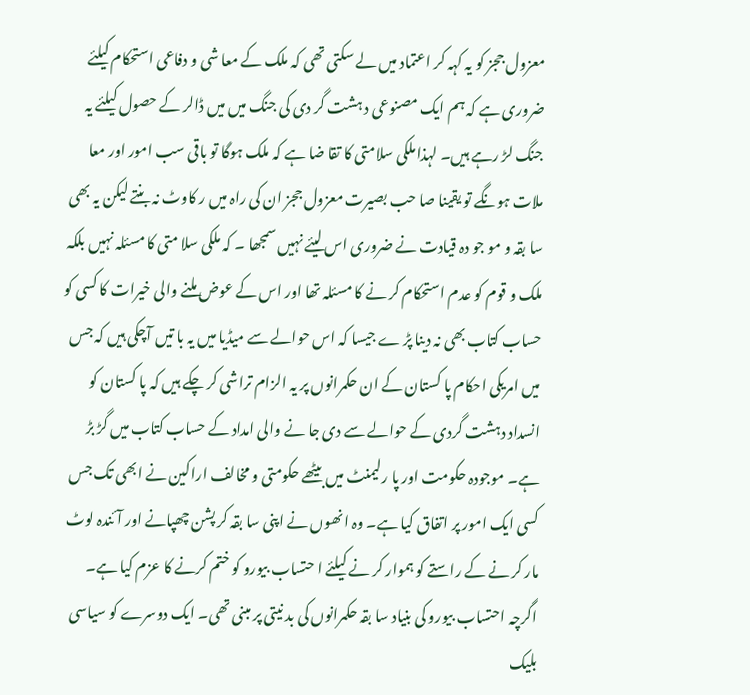معزول ججز کو یہ کہہ کر اعتماد میں لے سکتی تھی کہ ملک کے معا شی و دفاعی استحکام کیلئے ضروری ہے کہ ہم ایک مصنوعی د ہشت گر دی کی جنگ میں میں ڈالر کے حصول کیلئے یہ جنگ لڑ رہے ہیں۔ لہذا ملکی سلامتی کا تقا ضا ہے کہ ملک ہوگا تو باقی سب امور اور معا ملات ہونگے تو یقینا صا حب بصیرت معزول ججز ان کی راہ میں ر کاوٹ نہ بنتے لیکن یہ بھی سا بقہ و مو جو دہ قیادت نے ضروری اس لیئے نہیں سمجھا ۔ کہ ملکی سلا متی کا مسئلہ نہیں بلکہ ملک و قوم کو عدم استحکام کر نے کا مسئلہ تھا اور اس کے عوض ملنے والی خیرات کا کسی کو حساب کتاب بھی نہ دینا پڑ ے جیسا کہ اس حوالے سے میڈیا میں یہ با تیں آچکی ہیں کہ جس میں امریکی احکام پا کستان کے ان حکمرانوں پر یہ الزام تراشی کر چکے ہیں کہ پا کستان کو انسداد دہشت گردی کے حوالے سے دی جا نے والی امداد کے حساب کتاب میں گڑ بڑ ہے۔ موجودہ حکومت اور پا رلیمنٹ میں بیٹھے حکومتی و مخالف اراکین نے ابھی تک جس کسی ایک امور پر اتفاق کیا ہے۔ وہ انھوں نے اپنی سا بقہ کر پشن چھپانے اور آ ئندہ لوٹ مار کر نے کے راستے کو ہموار کر نے کیلئے ا حتساب بیورو کو ختم کرنے کا عزم کیا ہے۔ اگرچہ احتساب بیورو کی بنیاد سا بقہ حکمرانوں کی بد نیتی پر مبنی تھی۔ ایک دوسرے کو سیاسی بلیک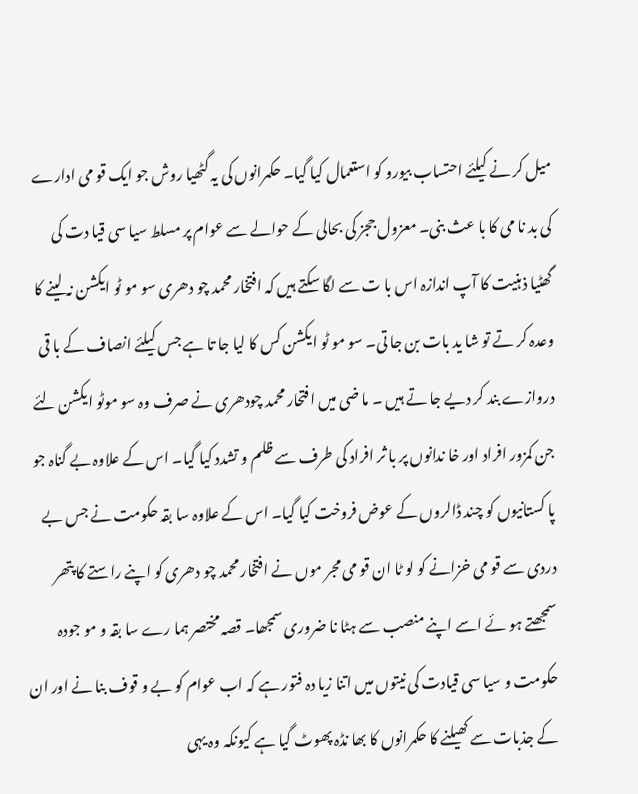میل کر نے کیلئے احتساب بیورو کو استعمال کیا گیا۔ حکمرانوں کی یہ گٹھیا روش جو ایک قو می ادارے کی بد نا می کا با عث بنی۔ معزول ججز کی بحالی کے حوالے سے عوام پر مسلط سیا سی قیا دت کی گھٹیا ذ ہنیت کا آپ اندازہ اس با ت سے لگا سکتے ہیں کہ افتخار محمد چو دھری سو مو ٹو ایکشن نہ لینے کا وعدہ کر تے تو شا ید بات بن جا تی۔ سو مو ٹو ایکشن کس کا لیا جا تا ہے جس کیلئے انصاف کے با قی دروازے بند کر دیے جا تے ہیں ۔ ما ضی میں افتحار محمد چودھری نے صرف وہ سو موٹو ایکشن لئے جن کمزور افراد اور خا ندانوں پر با ثر افراد کی طرف سے ظلم و تشدد کیا گیا۔ اس کے علاوہ بے گناہ جو پا کستانیوں کو چند ڈالروں کے عوض فروخت کیا گیا۔ اس کے علاوہ سا بقہ حکومت نے جس بے دردی سے قو می خزانے کو لو ٹا ان قو می مجر موں نے افتخار محمد چو دھری کو اپنے راستے کا پتھر سمجھتے ہو ئے اسے اپنے منصب سے ہٹا نا ضروری سمجھا۔ قصہ مختصر ہما رے سا بقہ و مو جودہ حکومت و سیا سی قیادت کی نیتوں میں اتنا زیا دہ فتور ہے کہ اب عوام کو بے و قوف بنا نے اور ان کے جذبات سے کھیلنے کا حکمرانوں کا بھا نڈہ پھوٹ گیا ہے کیونکہ وہ یہی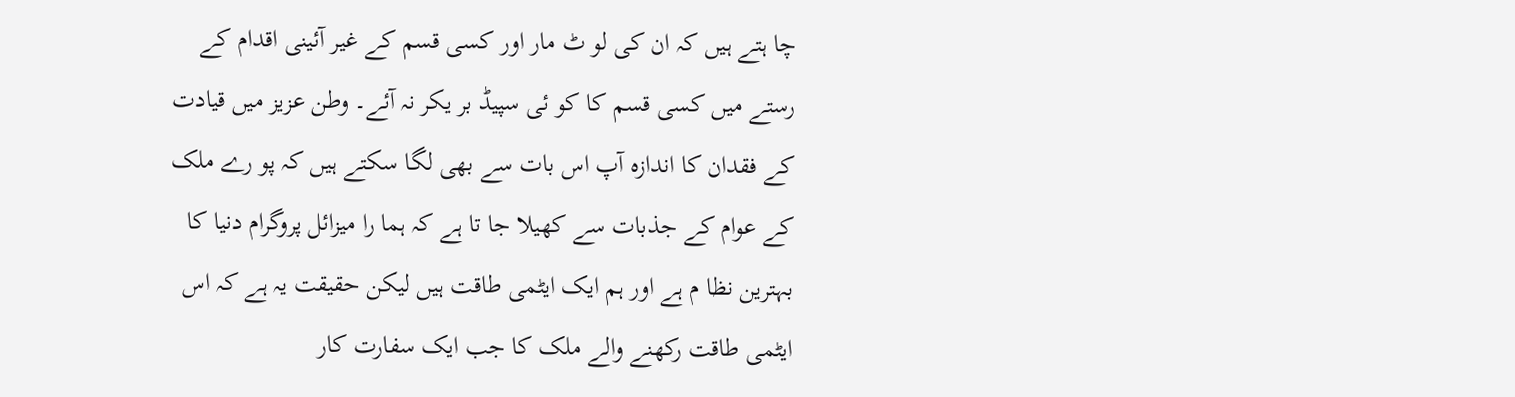چا ہتے ہیں کہ ان کی لو ٹ مار اور کسی قسم کے غیر آئینی اقدام کے رستے میں کسی قسم کا کو ئی سپیڈ بر یکر نہ آئے۔ وطن عزیز میں قیادت کے فقدان کا اندازہ آپ اس بات سے بھی لگا سکتے ہیں کہ پو رے ملک کے عوام کے جذبات سے کھیلا جا تا ہے کہ ہما را میزائل پروگرام دنیا کا بہترین نظا م ہے اور ہم ایک ایٹمی طاقت ہیں لیکن حقیقت یہ ہے کہ اس ایٹمی طاقت رکھنے والے ملک کا جب ایک سفارت کار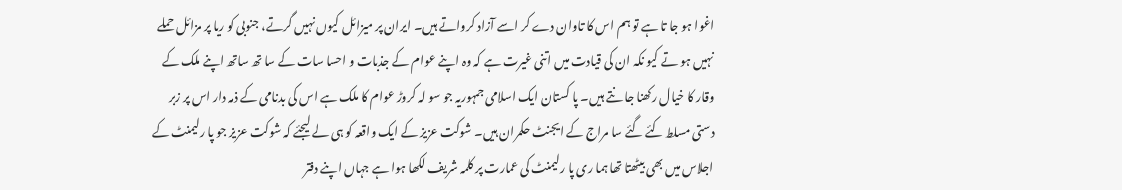اغوا ہو جا تا ہے تو ہم اس کا تاوان دے کر اسے آزاد کرواتے ہیں۔ ایران پر میزائل کیوں نہیں گرتے، جنوبی کو ریا پر مزائل حملے نہیں ہو تے کیو نکہ ان کی قیادت میں اتنی غیرت ہے کہ وہ اپنے عوام کے جذبات و احسا سات کے سا تھ ساتھ اپنے ملک کے وقار کا خیال رکھنا جا نتے ہیں۔ پا کستان ایک اسلامی جمہوریہ جو سو لہ کروڑ عوام کا ملک ہے اس کی بدنامی کے ذمہ دار اس پر زبر دستی مسلط کئے گئے سا مراج کے ایجنٹ حکمران ہیں۔ شوکت عزیز کے ایک واقعہ کو ہی لے لیجئے کہ شوکت عزیز جو پا رلیمنٹ کے اجلاس میں بھی بیٹھتا تھا ہما ری پا رلیمنٹ کی عمارت پر کلمہ شریف لکھا ہوا ہے جہاں اپنے دفتر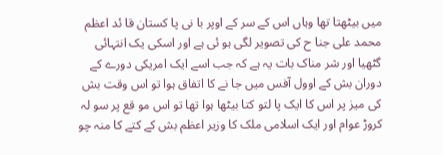میں بیٹھتا تھا وہاں اس کے سر کے اوپر با نی پا کستان قا ئد اعظم محمد علی جنا ح کی تصویر لگی ہو ئی ہے اور اسکی یک انتہائی گٹھیا اور شر مناک بات یہ ہے کہ جب اسے ایک امریکی دورے کے دوران بش کے اوول آفس میں جا نے کا اتفاق ہوا تو اس وقت بش کی میز پر اس کا ایک پا لتو کتا بیٹھا ہوا تھا تو اس مو قع پر سو لہ کروڑ عوام اور ایک اسلامی ملک کا وزیر اعظم بش کے کتے کا منہ چو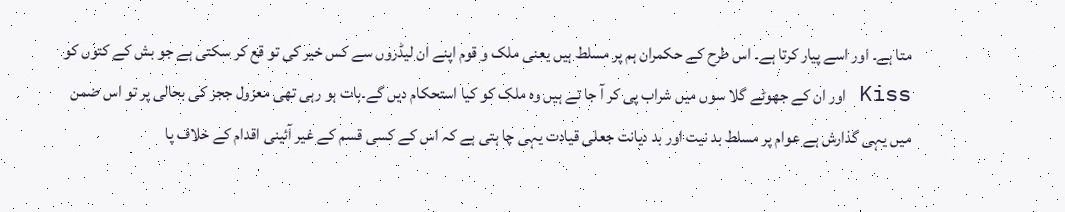متا ہے۔ اور اسے پیار کرتا ہے۔ اس طرح کے حکمران ہم پر مسلط ہیں یعنی ملک و قوم اپنے ان لیڈروں سے کس خیر کی تو قع کر سکتی ہے جو بش کے کتوں کو Kiss اور ان کے جھوٹے گلا سوں میں شراب پی کر آ جا تے ہیں وہ ملک کو کیا استحکام دیں گے۔بات ہو رہی تھی معزول ججز کی بحالی پر تو اس ضمن میں یہی گذارش ہے عوام پر مسلط بد نیت اور بد دیانت جعلی قیادت یہی چا ہتی ہے کہ اس کے کسی قسم کے غیر آئینی اقدام کے خلاف پا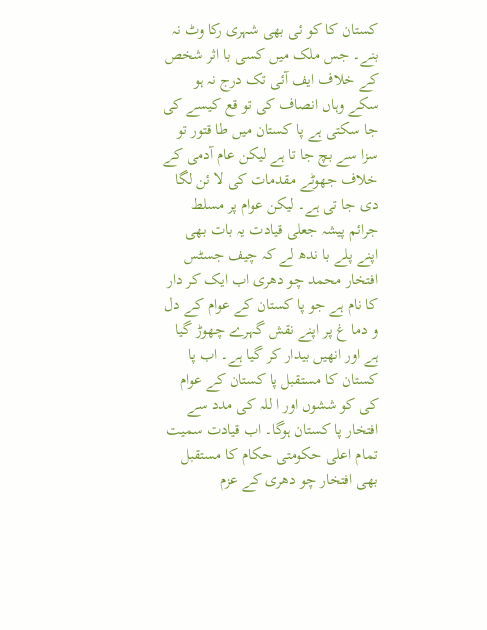کستان کا کو ئی بھی شہری رکا وٹ نہ بنے۔ جس ملک میں کسی با اثر شخص کے خلاف ایف آئی تک درج نہ ہو سکے وہاں انصاف کی تو قع کیسے کی جا سکتی ہے پا کستان میں طا قتور تو سزا سے بچ جا تا ہے لیکن عام آدمی کے خلاف جھوٹے مقدمات کی لا ئن لگا دی جا تی ہے۔ لیکن عوام پر مسلط جرائم پیشہ جعلی قیادت یہ بات بھی اپنے پلے با ندھ لے کہ چیف جسٹس افتخار محمد چو دھری اب ایک کر دار کا نام ہے جو پا کستان کے عوام کے دل و دما غ پر اپنے نقش گہرے چھوڑ گیا ہے اور انھیں بیدار کر گیا ہے۔ اب پا کستان کا مستقبل پا کستان کے عوام کی کو ششوں اور ا للہ کی مدد سے افتخار پا کستان ہوگا۔ اب قیادت سمیت تمام اعلی حکومتی حکام کا مستقبل بھی افتخار چو دھری کے عزم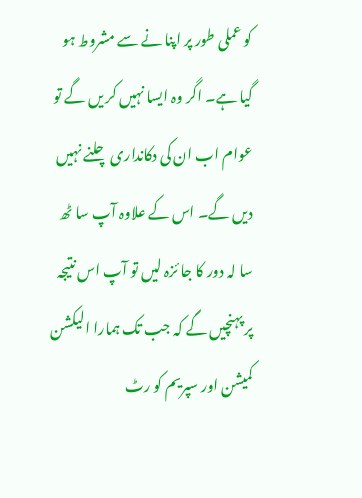کو عملی طور پر اپنا نے سے مشروط ہو گیا ہے۔ اگر وہ ایسا نہیں کر یں گے تو عوام اب ان کی دکانداری چلنے نہیں دیں گے۔ اس کے علاوہ آپ سا ٹھ سا لہ دور کا جا ئزہ لیں تو آپ اس نتیجہ پر پہنچیں گے کہ جب تک ہمارا الیکشن کمیشن اور سپریم کو رٹ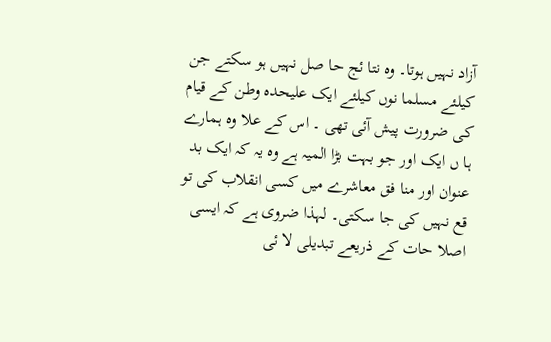آزاد نہیں ہوتا۔ وہ نتا ئج حا صل نہیں ہو سکتے جن کیلئے مسلما نوں کیلئے ایک علیحدہ وطن کے قیام کی ضرورت پیش آئی تھی ۔ اس کے علا وہ ہمارے ہا ں ایک اور جو بہت بڑا المیہ ہے وہ یہ کہ ایک بد عنوان اور منا فق معاشرے میں کسی انقلاب کی تو قع نہیں کی جا سکتی۔ لہذا ضروی ہے کہ ایسی اصلا حات کے ذریعے تبدیلی لا ئی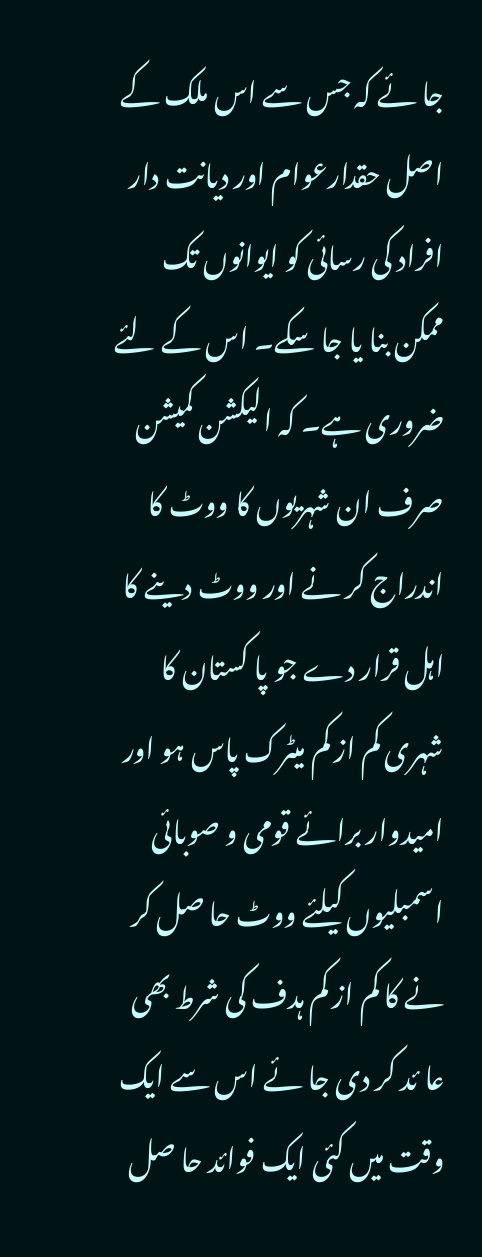جا ئے کہ جس سے اس ملک کے اصل حقدارعوام اور دیانت دار افراد کی رسائی کو ایوانوں تک ممکن بنا یا جا سکے۔ اس کے لئے ضروری ہے۔ کہ الیکشن کمیشن صرف ان شہریوں کا ووٹ کا اندراج کر نے اور ووٹ دینے کا اہل قرار دے جو پا کستان کا شہری کم از کم میٹرک پاس ہو اور امیدوار برائے قومی و صوبائی اسمبلیوں کیلئے ووٹ حا صل کر نے کا کم از کم ہدف کی شرط بھی عا ئد کر دی جا ئے اس سے ایک وقت میں کئی ایک فوائد حا صل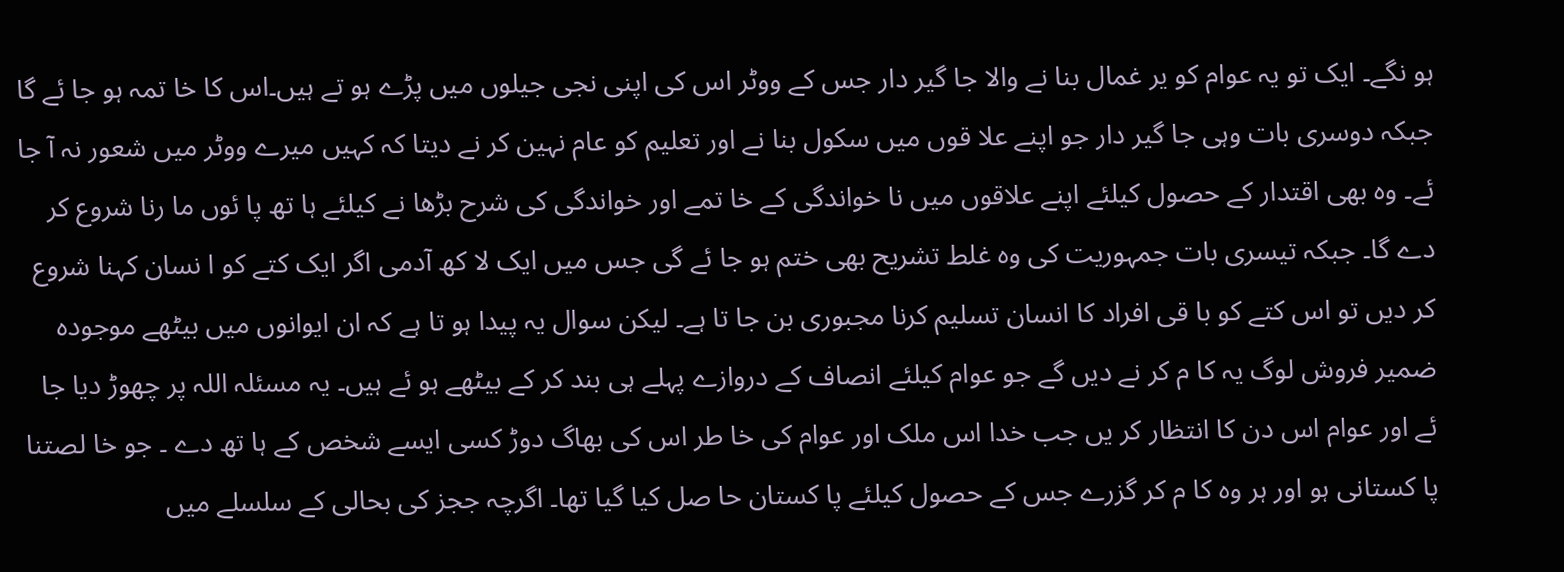ہو نگے۔ ایک تو یہ عوام کو یر غمال بنا نے والا جا گیر دار جس کے ووٹر اس کی اپنی نجی جیلوں میں پڑے ہو تے ہیں۔اس کا خا تمہ ہو جا ئے گا جبکہ دوسری بات وہی جا گیر دار جو اپنے علا قوں میں سکول بنا نے اور تعلیم کو عام نہین کر نے دیتا کہ کہیں میرے ووٹر میں شعور نہ آ جا ئے۔ وہ بھی اقتدار کے حصول کیلئے اپنے علاقوں میں نا خواندگی کے خا تمے اور خواندگی کی شرح بڑھا نے کیلئے ہا تھ پا ئوں ما رنا شروع کر دے گا۔ جبکہ تیسری بات جمہوریت کی وہ غلط تشریح بھی ختم ہو جا ئے گی جس میں ایک لا کھ آدمی اگر ایک کتے کو ا نسان کہنا شروع کر دیں تو اس کتے کو با قی افراد کا انسان تسلیم کرنا مجبوری بن جا تا ہے۔ لیکن سوال یہ پیدا ہو تا ہے کہ ان ایوانوں میں بیٹھے موجودہ ضمیر فروش لوگ یہ کا م کر نے دیں گے جو عوام کیلئے انصاف کے دروازے پہلے ہی بند کر کے بیٹھے ہو ئے ہیں۔ یہ مسئلہ اللہ پر چھوڑ دیا جا ئے اور عوام اس دن کا انتظار کر یں جب خدا اس ملک اور عوام کی خا طر اس کی بھاگ دوڑ کسی ایسے شخص کے ہا تھ دے ۔ جو خا لصتنا پا کستانی ہو اور ہر وہ کا م کر گزرے جس کے حصول کیلئے پا کستان حا صل کیا گیا تھا۔ اگرچہ ججز کی بحالی کے سلسلے میں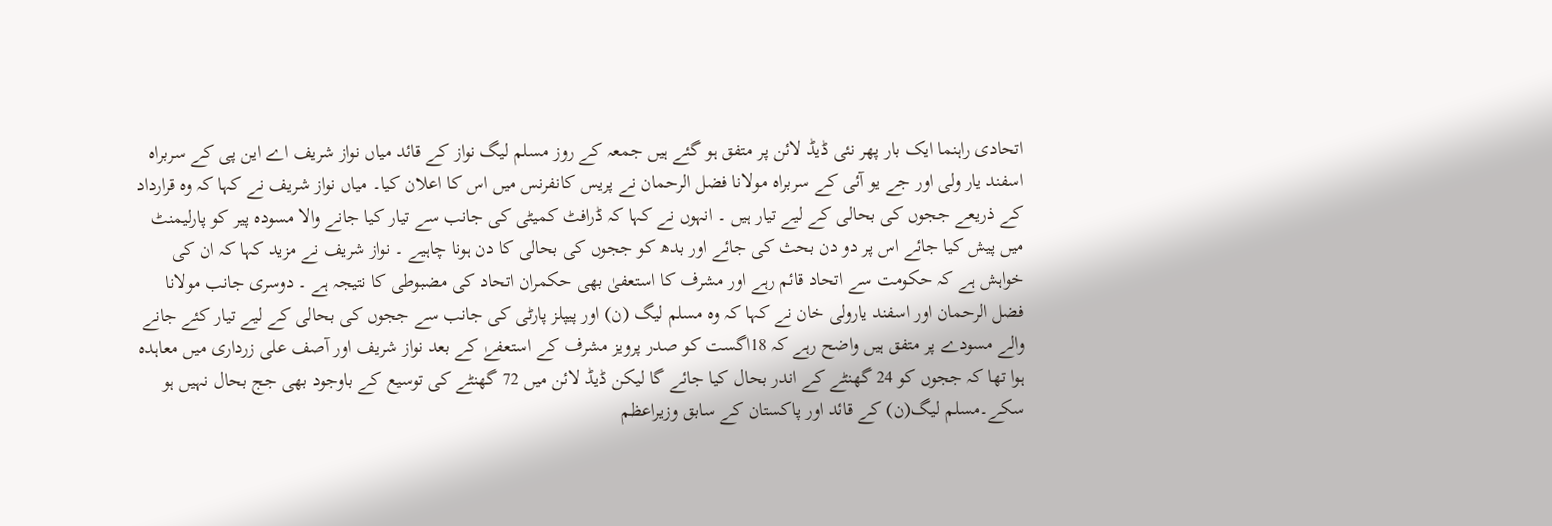اتحادی راہنما ایک بار پھر نئی ڈیڈ لائن پر متفق ہو گئے ہیں جمعہ کے روز مسلم لیگ نواز کے قائد میاں نواز شریف اے این پی کے سربراہ اسفند یار ولی اور جے یو آئی کے سربراہ مولانا فضل الرحمان نے پریس کانفرنس میں اس کا اعلان کیا۔ میاں نواز شریف نے کہا کہ وہ قرارداد کے ذریعے ججوں کی بحالی کے لیے تیار ہیں ۔ انہوں نے کہا کہ ڈرافٹ کمیٹی کی جانب سے تیار کیا جانے والا مسودہ پیر کو پارلیمنٹ میں پیش کیا جائے اس پر دو دن بحث کی جائے اور بدھ کو ججوں کی بحالی کا دن ہونا چاہیے ۔ نواز شریف نے مزید کہا کہ ان کی خواہش ہے کہ حکومت سے اتحاد قائم رہے اور مشرف کا استعفیٰ بھی حکمران اتحاد کی مضبوطی کا نتیجہ ہے ۔ دوسری جانب مولانا فضل الرحمان اور اسفند یارولی خان نے کہا کہ وہ مسلم لیگ (ن) اور پیپلز پارٹی کی جانب سے ججوں کی بحالی کے لیے تیار کئے جانے والے مسودے پر متفق ہیں واضح رہے کہ 18اگست کو صدر پرویز مشرف کے استعفےٰ کے بعد نواز شریف اور آصف علی زرداری میں معاہدہ ہوا تھا کہ ججوں کو 24 گھنٹے کے اندر بحال کیا جائے گا لیکن ڈیڈ لائن میں 72 گھنٹے کی توسیع کے باوجود بھی جج بحال نہیں ہو سکے۔مسلم لیگ(ن) کے قائد اور پاکستان کے سابق وزیراعظم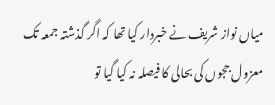میاں نواز شریف نے خبردار کیا تھا کہ اگر گذشتہ جمعہ تک معزول ججوں کی بحالی کا فیصلہ نہ کیا گیا تو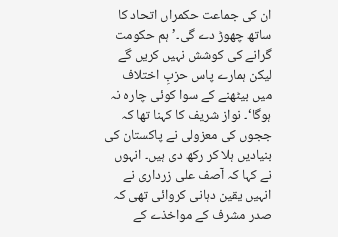ان کی جماعت حکمراں اتحاد کا ساتھ چھوڑ دے گی۔’ ہم حکومت گرانے کی کوشش نہیں کریں گے لیکن ہمارے پاس حزبِ اختلاف میں بیٹھنے کے سوا کوئی چارہ نہ ہوگا‘۔ نواز شریف کا کہنا تھا کہ ججوں کی معزولی نے پاکستان کی بنیادیں ہلا کر رکھ دی ہیں۔ انہوں نے کہا کہ آصف علی زرداری نے انہیں یقین دہانی کروائی تھی کہ صدر مشرف کے مواخذے کے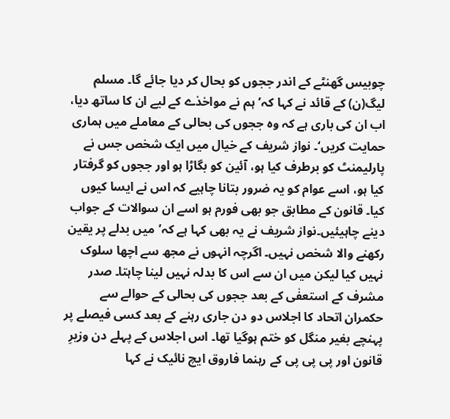چوبیس گھنٹے کے اندر ججوں کو بحال کر دیا جائے گا۔ مسلم لیگ(ن) کے قائد نے کہا کہ’ہم نے مواخذے کے لیے ان کا ساتھ دیا، اب ان کی باری ہے کہ وہ ججوں کی بحالی کے معاملے میں ہماری حمایت کریں‘۔ نواز شریف کے خیال میں ایک شخص جس نے پارلیمنٹ کو برطرف کیا ہو، آئین کو بگاڑا ہو اور ججوں کو گرفتار کیا ہو، اسے عوام کو یہ ضرور بتانا چاہیے کہ اس نے ایسا کیوں کیا۔ قانون کے مطابق جو بھی فورم ہو اسے ان سوالات کے جواب دینے چاہیئیں۔نواز شریف نے یہ بھی کہا ہے کہ’میں بدلے پر یقین رکھنے والا شخص نہیں۔ اگرچہ انہوں نے مجھ سے اچھا سلوک نہیں کیا لیکن میں ان سے اس کا بدلہ نہیں لینا چاہتا۔ صدر مشرف کے استعفٰی کے بعد ججوں کی بحالی کے حوالے سے حکمران اتحاد کا اجلاس دو دن جاری رہنے کے بعد کسی فیصلے پر پہنچے بغیر منگل کو ختم ہوگیا تھا۔ اس اجلاس کے پہلے دن وزیرِ قانون اور پی پی پی کے رہنما فاروق ایچ نائیک نے کہا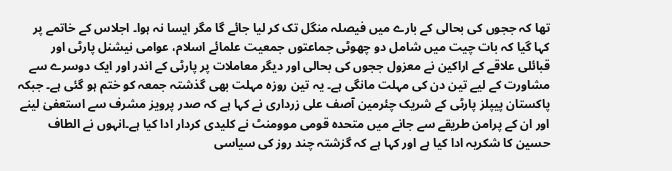تھا کہ ججوں کی بحالی کے بارے میں فیصلہ منگل تک کر لیا جائے گا مگر ایسا نہ ہوا۔ اجلاس کے خاتمے پر کہا گیا کہ بات چیت میں شامل دو چھوٹی جماعتوں جمعیت علمائے اسلام، عوامی نیشنل پارٹی اور قبائلی علاقے کے اراکین نے معزول ججوں کی بحالی اور دیگر معاملات پر پارٹی کے اندر اور ایک دوسرے سے مشاورت کے لیے تین دن کی مہلت مانگی ہے۔ یہ تین روزہ مہلت بھی گذشتہ جمعہ کو ختم ہو گئی ہے۔ جبکہ پاکستان پیپلز پارٹی کے شریک چئرمین آصف علی زرداری نے کہا ہے کہ صدر پرویز مشرف سے استعفیٰ لینے اور ان کے پرامن طریقے سے جانے میں متحدہ قومی موومنٹ نے کلیدی کردار ادا کیا ہے۔انہوں نے الطاف حسین کا شکریہ ادا کیا ہے اور کہا ہے کہ گزشتہ چند روز کی سیاسی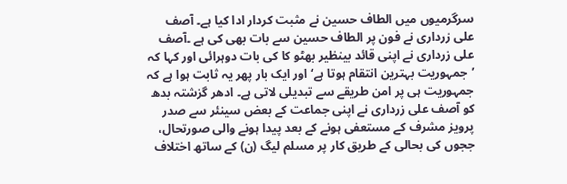سرگرمیوں میں الطاف حسین نے مثبت کردار ادا کیا ہے۔ آصف علی زرداری نے فون پر الطاف حسین سے بات بھی کی ہے ۔آصف علی زرداری نے اپنی قائد بینظیر بھٹو کا کی بات دوہرائی اور کہا کہ ’جمہوریت بہترین انتقام ہوتا ہے‘ اور ایک بار پھر یہ ثابت ہوا ہے کہ جمہوریت ہی پر امن طریقے سے تبدیلی لاتی ہے۔ ادھر گزشتہ بدھ کو آصف علی زرداری نے اپنی جماعت کے بعض سینئر سے صدر پرویز مشرف کے مستعفی ہونے کے بعد پیدا ہونے والی صورتحال، ججوں کی بحالی کے طریق کار پر مسلم لیگ (ن) کے ساتھ اختلاف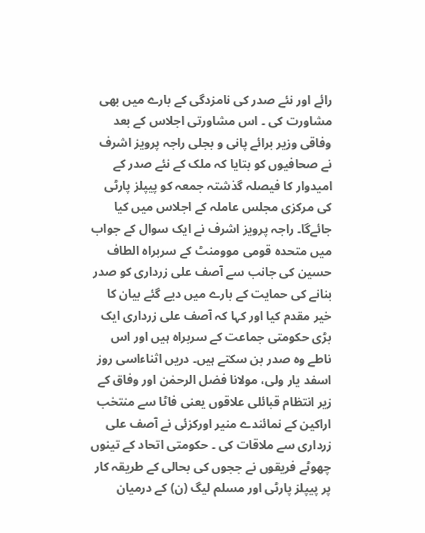رائے اور نئے صدر کی نامزدگی کے بارے میں بھی مشاورت کی ۔ اس مشاورتی اجلاس کے بعد وفاقی وزیر برائے پانی و بجلی راجہ پرویز اشرف نے صحافیوں کو بتایا کہ ملک کے نئے صدر کے امیدوار کا فیصلہ گذشتہ جمعہ کو پیپلز پارٹی کی مرکزی مجلس عاملہ کے اجلاس میں کیا جائےگا۔ راجہ پرویز اشرف نے ایک سوال کے جواب میں متحدہ قومی موومنٹ کے سربراہ الطاف حسین کی جانب سے آصف علی زرداری کو صدر بنانے کی حمایت کے بارے میں دیے گئے بیان کا خیر مقدم کیا اور کہا کہ آصف علی زرداری ایک بڑی حکومتی جماعت کے سربراہ ہیں اور اس ناطے وہ صدر بن سکتے ہیں۔ دریں اثناءاسی روز اسفد یار ولی، مولانا فضل الرحمٰن اور وفاق کے زیر انتظام قبائلی علاقوں یعنی فاٹا سے منتخب اراکین کے نمائندے منیر اورکزئی نے آصف علی زرداری سے ملاقات کی ۔ حکومتی اتحاد کے تینوں چھوٹے فریقوں نے ججوں کی بحالی کے طریقہ کار پر پیپلز پارٹی اور مسلم لیگ (ن) کے درمیان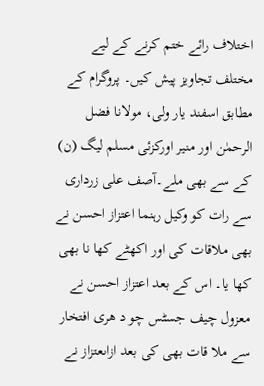اختلاف رائے ختم کرنے کے لیے مختلف تجاویز پیش کیں۔ پروگرام کے مطابق اسفند یار ولی، مولانا فضل الرحمٰن اور منیر اورکزئی مسلم لیگ (ن) کے سے بھی ملے۔آصف علی زرداری سے رات کو وکیل رہنما اعتزاز احسن نے بھی ملاقات کی اور اکھٹے کھا نا بھی کھا یا۔ اس کے بعد اعتزاز احسن نے معزول چیف جسٹس چو د ھری افتخار سے ملا قات بھی کی بعد ازاںعتزاز نے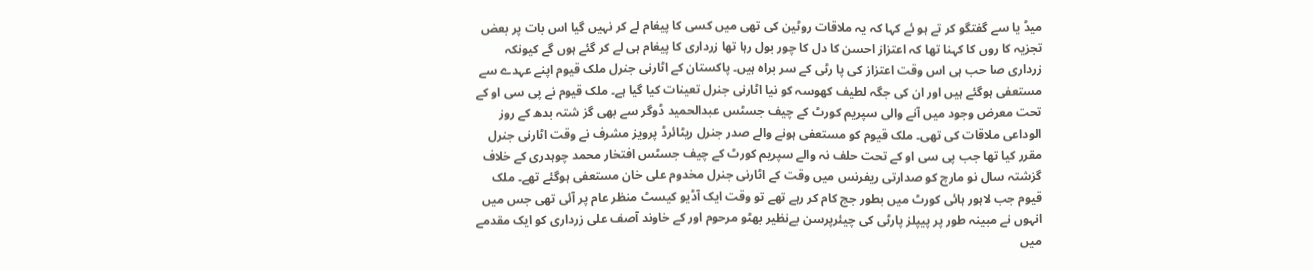میڈ یا سے گفتگو کر تے ہو ئے کہا کہ یہ ملاقات روٹین کی تھی میں کسی کا پیغام لے کر نہیں گیا اس بات پر بعض تجزیہ کا روں کا کہنا تھا کہ اعتزاز احسن کا دل کا چور بول رہا تھا زرداری کا پیغام ہی لے کر گئے ہوں گے کیونکہ زرداری صا حب ہی اس وقت اعتزاز کی پا رٹی کے سر براہ ہیں۔ پاکستان کے اٹارنی جنرل ملک قیوم اپنے عہدے سے مستعفی ہوگئے ہیں اور ان کی جگہ لطیف کھوسہ کو نیا اٹارنی جنرل تعینات کیا گیا ہے۔ ملک قیوم نے پی سی او کے تحت معرض وجود میں آنے والی سپریم کورٹ کے چیف جسٹس عبدالحمید ڈوگر سے بھی گز شتہ بدھ کے روز الوداعی ملاقات کی تھی۔ ملک قیوم کو مستعفی ہونے والے صدر جنرل ریٹائرڈ پرویز مشرف نے وقت اٹارنی جنرل مقرر کیا تھا جب پی سی او کے تحت حلف نہ والے سپریم کورٹ کے چیف جسٹس افتخار محمد چوہدری کے خلاف گزشتہ سال نو مارچ کو صدارتی ریفرنس میں وقت کے اٹارنی جنرل مخدوم علی خان مستعفی ہوگئے تھے۔ ملک قیوم جب لاہور ہائی کورٹ میں بطور جج کام کر رہے تھے تو وقت ایک آڈیو کیسٹ منظر عام پر آئی تھی جس میں انہوں نے مبینہ طور پر پیپلز پارٹی کی چیئرپرسن بےنظیر بھٹو مرحوم اور کے خاوند آصف علی زرداری کو ایک مقدمے میں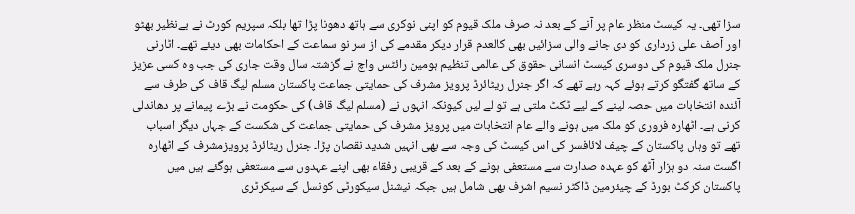سزا تھی۔ یہ کیسٹ منظر عام پر آنے کے بعد نہ صرف ملک قیوم کو اپنی نوکری سے ہاتھ دھونا پڑا تھا بلکہ سپریم کورٹ نے بےنظیر بھٹو اور آصف علی زرداری کو دی جانے والی سزائیں بھی کالعدم قرار دیکر مقدمے کی از سر نو سماعت کے احکامات بھی دیئے تھے۔ اٹارنی جنرل ملک قیوم کی دوسری کیسٹ انسانی حقوق کی عالمی تنظیم ہومین رائٹس واچ نے گزشتہ سال وقت جاری کی جب وہ کسی عزیز کے ساتھ گفتگو کرتے ہوئے کہہ رہے تھے کہ اگر جنرل ریٹائرڈ پرویز مشرف کی حمایتی جماعت پاکستان مسلم لیگ قاف کی طرف سے آئندہ انتخابات میں حصہ لینے کے لیے ٹکٹ ملتی ہے تو لے لیں کیونکہ انہوں نے (مسلم لیگ قاف) کی حکومت نے بڑے پیمانے پر دھاندلی کرنی ہے۔ اٹھارہ فروری کو ملک میں ہونے والے عام انتخابات میں پرویز مشرف کی حمایتی جماعت کی شکست کے جہاں دیگر اسباب تھے تو وہاں پاکستان کے چیف لائافسر کی اس کیسٹ کی وجہ سے بھی انہیں شدید نقصان پڑا۔ جنرل ریٹائرڈ پرویزمشرف کے اٹھارہ اگست سنہ دو ہزار آٹھ کو عہدہ صدارت سے مستعفی ہونے کے بعد کے قریبی رفقاء بھی اپنے عہدوں سے مستعفی ہوگئے ہیں میں پاکستان کرکٹ بورڈ کے چیئرمین ڈاکٹر نسیم اشرف بھی شامل ہیں جبکہ نیشنل سیکورٹی کونسل کے سیکرٹری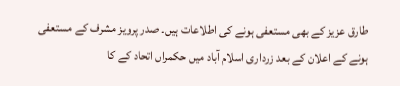طارق عزیز کے بھی مستعفی ہونے کی اطلاعات ہیں۔ صدر پرویز مشرف کے مستعفی ہونے کے اعلان کے بعد زرداری اسلام آباد میں حکمراں اتحاد کے کا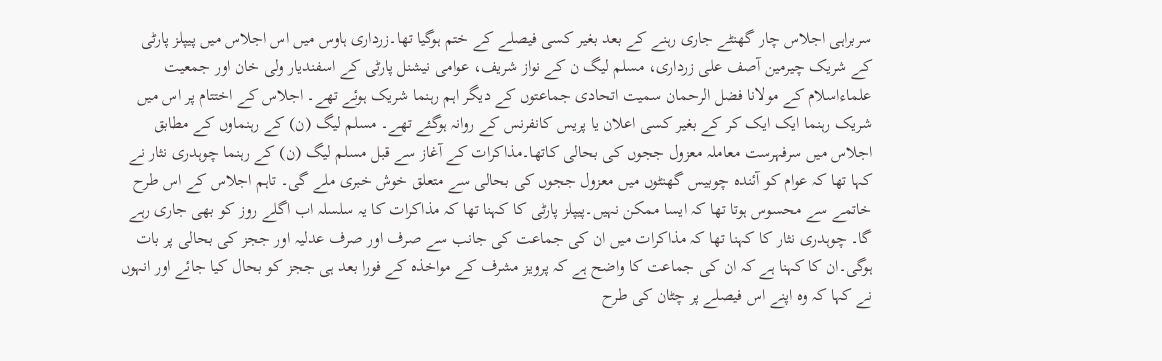سربراہی اجلاس چار گھنٹے جاری رہنے کے بعد بغیر کسی فیصلے کے ختم ہوگیا تھا۔زرداری ہاوس میں اس اجلاس میں پیپلز پارٹی کے شریک چیرمین آصف علی زرداری، مسلم لیگ ن کے نواز شریف، عوامی نیشنل پارٹی کے اسفندیار ولی خان اور جمعیت علماءاسلام کے مولانا فضل الرحمان سمیت اتحادی جماعتوں کے دیگر اہم رہنما شریک ہوئے تھے۔ اجلاس کے اختتام پر اس میں شریک رہنما ایک ایک کر کے بغیر کسی اعلان یا پریس کانفرنس کے روانہ ہوگئے تھے۔ مسلم لیگ (ن) کے رہنماوں کے مطابق اجلاس میں سرفہرست معاملہ معزول ججوں کی بحالی کاتھا۔مذاکرات کے آغاز سے قبل مسلم لیگ (ن) کے رہنما چوہدری نثار نے کہا تھا کہ عوام کو آئندہ چوبیس گھنٹوں میں معزول ججوں کی بحالی سے متعلق خوش خبری ملے گی۔ تاہم اجلاس کے اس طرح خاتمے سے محسوس ہوتا تھا کہ ایسا ممکن نہیں۔پیپلز پارٹی کا کہنا تھا کہ مذاکرات کا یہ سلسلہ اب اگلے روز کو بھی جاری رہے گا۔ چوہدری نثار کا کہنا تھا کہ مذاکرات میں ان کی جماعت کی جانب سے صرف اور صرف عدلیہ اور ججز کی بحالی پر بات ہوگی۔ان کا کہنا ہے کہ ان کی جماعت کا واضح ہے کہ پرویز مشرف کے مواخذہ کے فورا بعد ہی ججز کو بحال کیا جائے اور انہوں نے کہا کہ وہ اپنے اس فیصلے پر چٹان کی طرح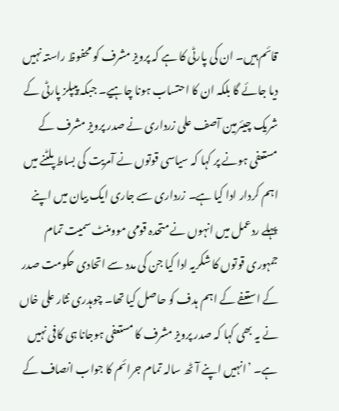قائم ہیں۔ ان کی پارٹی کا ہے کہ پرویز مشرف کو محفوظ راستہ نہیں دیا جائے گا بلکہ ان کا احتساب ہونا چاہیے۔ جبکہ پیپلز پارٹی کے شریک چیئرمین آصف علی زرداری نے صدر پرویز مشرف کے مستعفی ہونے پر کہا کہ سیاسی قوتوں نے آمریت کی بساط پلٹنے میں اہم کردار ادا کیا ہے۔ زرداری سے جاری ایک بیان میں اپنے پہلے ردعمل میں انہوں نے متحدہ قومی موومنٹ سمیت تمام جمہوری قوتوں کا شکریہ ادا کیا جن کی مدد سے اتحادی حکومت صدر کے استعفے کے اہم ہدف کو حاصل کیا تھا۔ چوہدری نثار علی خاں نے یہ بھی کہا کہ صدر پرویز مشرف کا مستعفی ہوجانا ہی کافی نہیں ہے۔ ’انہیں اپنے آٹھ سالہ تمام جرائم کا جواب انصاف کے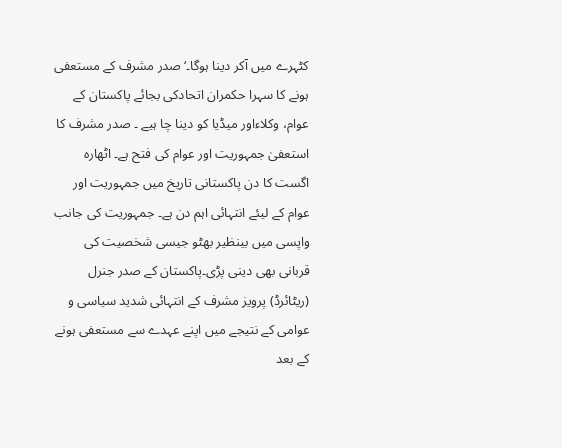کٹہرے میں آکر دینا ہوگا۔‘ صدر مشرف کے مستعفی ہونے کا سہرا حکمران اتحادکی بجائے پاکستان کے عوام، وکلاءاور میڈیا کو دینا چا ہیے ۔ صدر مشرف کا استعفیٰ جمہوریت اور عوام کی فتح ہے۔ اٹھارہ اگست کا دن پاکستانی تاریخ میں جمہوریت اور عوام کے لیئے انتہائی اہم دن ہے۔ جمہوریت کی جانب واپسی میں بینظیر بھٹو جیسی شخصیت کی قربانی بھی دینی پڑی۔پاکستان کے صدر جنرل (ریٹائرڈ) پرویز مشرف کے انتہائی شدید سیاسی و عوامی کے نتیجے میں اپنے عہدے سے مستعفی ہونے کے بعد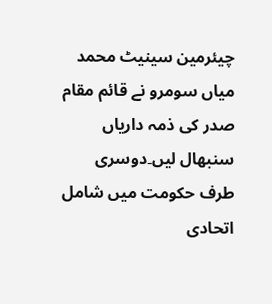چیئرمین سینیٹ محمد میاں سومرو نے قائم مقام صدر کی ذمہ داریاں سنبھال لیں۔دوسری طرف حکومت میں شامل اتحادی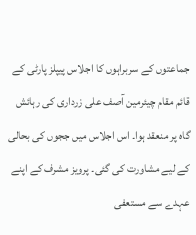جماعتوں کے سربراہوں کا اجلاس پیپلز پارٹی کے قائم مقام چیئرمین آصف علی زرداری کی رہائش گاہ پر منعقد ہوا۔ اس اجلاس میں ججوں کی بحالی کے لیے مشاورت کی گئی۔ پرویز مشرف کے اپنے عہدے سے مستعفی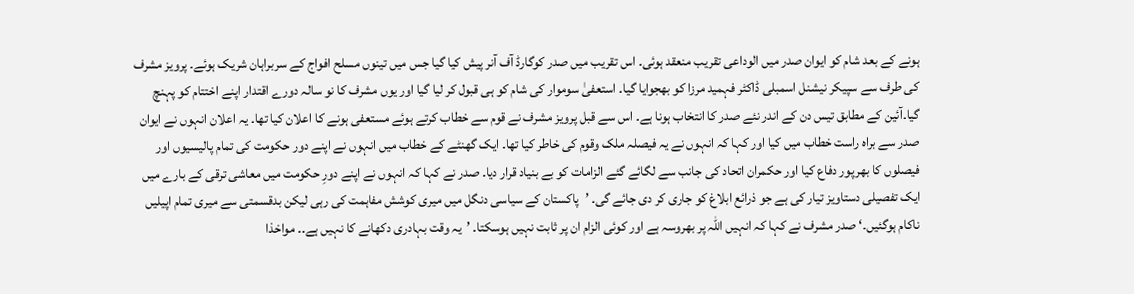ہونے کے بعد شام کو ایوان صدر میں الوداعی تقریب منعقد ہوئی۔ اس تقریب میں صدر کوگارڈ آف آنر پیش کیا گیا جس میں تینوں مسلح افواج کے سربراہان شریک ہوئے۔ پرویز مشرف کی طرف سے سپیکر نیشنل اسمبلی ڈاکٹر فہمید مرزا کو بھجوایا گیا۔ استعفیٰ سوموار کی شام کو ہی قبول کر لیا گیا اور یوں مشرف کا نو سالہ دورے اقتدار اپنے اختتام کو پہنچ گیا۔آئین کے مطابق تیس دن کے اندر نئے صدر کا انتخاب ہونا ہے۔ اس سے قبل پرویز مشرف نے قوم سے خطاب کرتے ہوئے مستعفی ہونے کا اعلان کیا تھا۔ یہ اعلان انہوں نے ایوان صدر سے براہ راست خطاب میں کیا اور کہا کہ انہوں نے یہ فیصلہ ملک وقوم کی خاطر کیا تھا۔ ایک گھنٹے کے خطاب میں انہوں نے اپنے دور حکومت کی تمام پالیسیوں اور فیصلوں کا بھرپور دفاع کیا اور حکمران اتحاد کی جانب سے لگائے گئے الزامات کو بے بنیاد قرار دیا۔ صدر نے کہا کہ انہوں نے اپنے دورِ حکومت میں معاشی ترقی کے بارے میں ایک تفصیلی دستاویز تیار کی ہے جو ذرائع ابلاغ کو جاری کر دی جائے گی۔ ’پاکستان کے سیاسی دنگل میں میری کوشش مفاہمت کی رہی لیکن بدقسمتی سے میری تمام اپیلیں ناکام ہوگئیں۔‘ صدر مشرف نے کہا کہ انہیں اللہ پر بھروسہ ہے اور کوئی الزام ان پر ثابت نہیں ہوسکتا۔ ’یہ وقت بہادری دکھانے کا نہیں ہے۔۔ مواخذا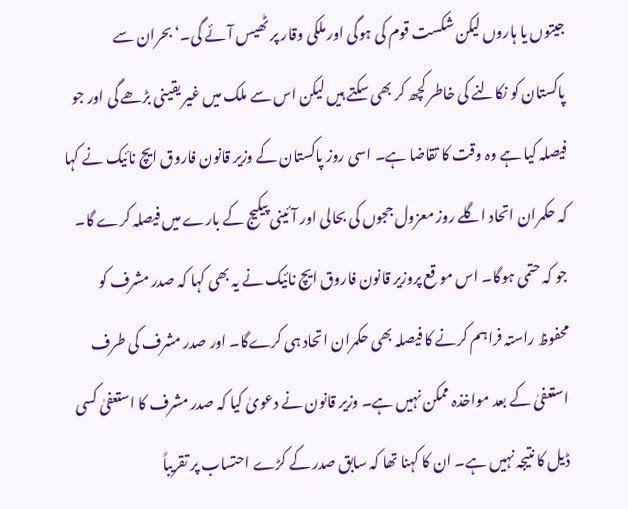جیتوں یا ہاروں لیکن شکست قوم کی ہوگی اور ملکی وقار پر ٹھیس آئے گی۔‘ بحران سے پاکستان کو نکالنے کی خاطر کچھ کر بھی سکتے ہیں لیکن اس سے ملک میں غیر یقینی بڑھے گی اور جو فیصلہ کیا ہے وہ وقت کا تقاضا ہے۔ اسی روز پاکستان کے وزیر قانون فاروق ایچ نائیک نے کہا کہ حکمران اتحاد اگلے روز معزول ججوں کی بحالی اور آئینی پیکیج کے بارے میں فیصلہ کرے گا۔ جو کہ حتمی ہوگا۔ اس مو قع پروزیر قانون فاروق ایچ نائیک نے یہ بھی کہا کہ صدر مشرف کو محفوظ راستہ فراہم کرنے کا فیصلہ بھی حکمران اتحاد ہی کرےگا۔ اور صدر مشرف کی طرف استعفیٰ کے بعد مواخذہ ممکن نہیں ہے۔ وزیر قانون نے دعویٰ کیا کہ صدر مشرف کا استعفیٰ کسی ڈیل کا نتیجہ نہیں ہے۔ ان کا کہنا تھا کہ سابق صدر کے کڑے احتساب پر تقریباً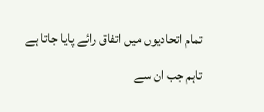تمام اتحادیوں میں اتفاق رائے پایا جاتا ہے تاہم جب ان سے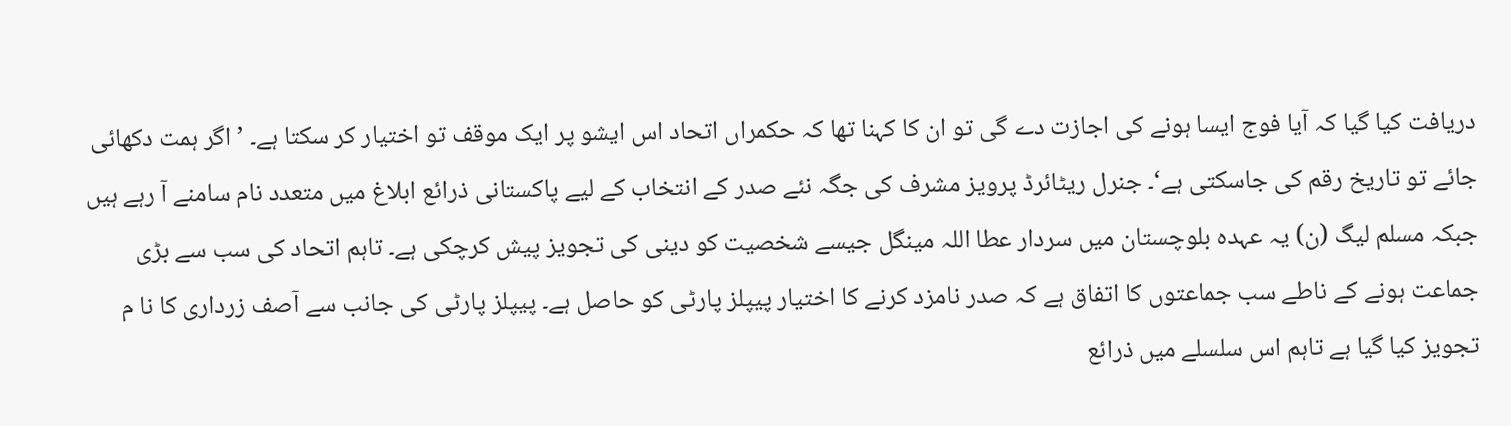دریافت کیا گیا کہ آیا فوج ایسا ہونے کی اجازت دے گی تو ان کا کہنا تھا کہ حکمراں اتحاد اس ایشو پر ایک موقف تو اختیار کر سکتا ہے۔ ’اگر ہمت دکھائی جائے تو تاریخ رقم کی جاسکتی ہے‘۔ جنرل ریٹائرڈ پرویز مشرف کی جگہ نئے صدر کے انتخاب کے لیے پاکستانی ذرائع ابلاغ میں متعدد نام سامنے آ رہے ہیں جبکہ مسلم لیگ (ن) یہ عہدہ بلوچستان میں سردار عطا اللہ مینگل جیسے شخصیت کو دینی کی تجویز پیش کرچکی ہے۔ تاہم اتحاد کی سب سے بڑی جماعت ہونے کے ناطے سب جماعتوں کا اتفاق ہے کہ صدر نامزد کرنے کا اختیار پیپلز پارٹی کو حاصل ہے۔ پیپلز پارٹی کی جانب سے آصف زرداری کا نا م تجویز کیا گیا ہے تاہم اس سلسلے میں ذرائع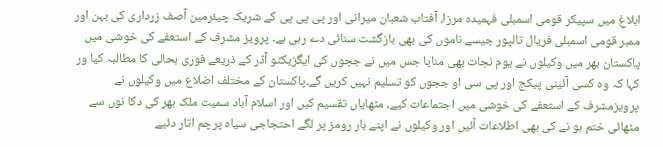ابلاغ میں سپیکر قومی اسمبلی فہمیدہ مرزا، آفتاب شعبان میرانی اور پی پی پی کے شریک چیئرمین آصف زرداری کی بہن اور ممبر قومی اسمبلی فریال تالپور جیسے ناموں کی بھی بازگشت سنائی دے رہی ہے۔ پرویز مشرف کے استعفے کی خوشی میں پاکستان بھر میں وکیلوں نے یوم نجات بھی منایا جس میں نے ججوں کی ایگزیکٹو آڈر کے ذریعے فوری بحالی کا مطالبہ کیا ور کہا کہ وہ کسی آئینی پیکج اور پی سی او ججوں کو تسلیم نہیں کریں گے۔پاکستان کے مختلف اضلاع میں وکیلوں نے پرویزمشرف کے استعفے کی خوشی میں اجتماعات کیے، مٹھایاں تقسیم کیں اور اسلام آباد سمیت ملک بھر کی دکا نوں سے مٹھائی ختم ہو نے کی بھی اطلاعات آئیں اور وکیلوں نے اپنے بار رومز پر لگے احتجاجی سیاہ پرچم اتار دئیے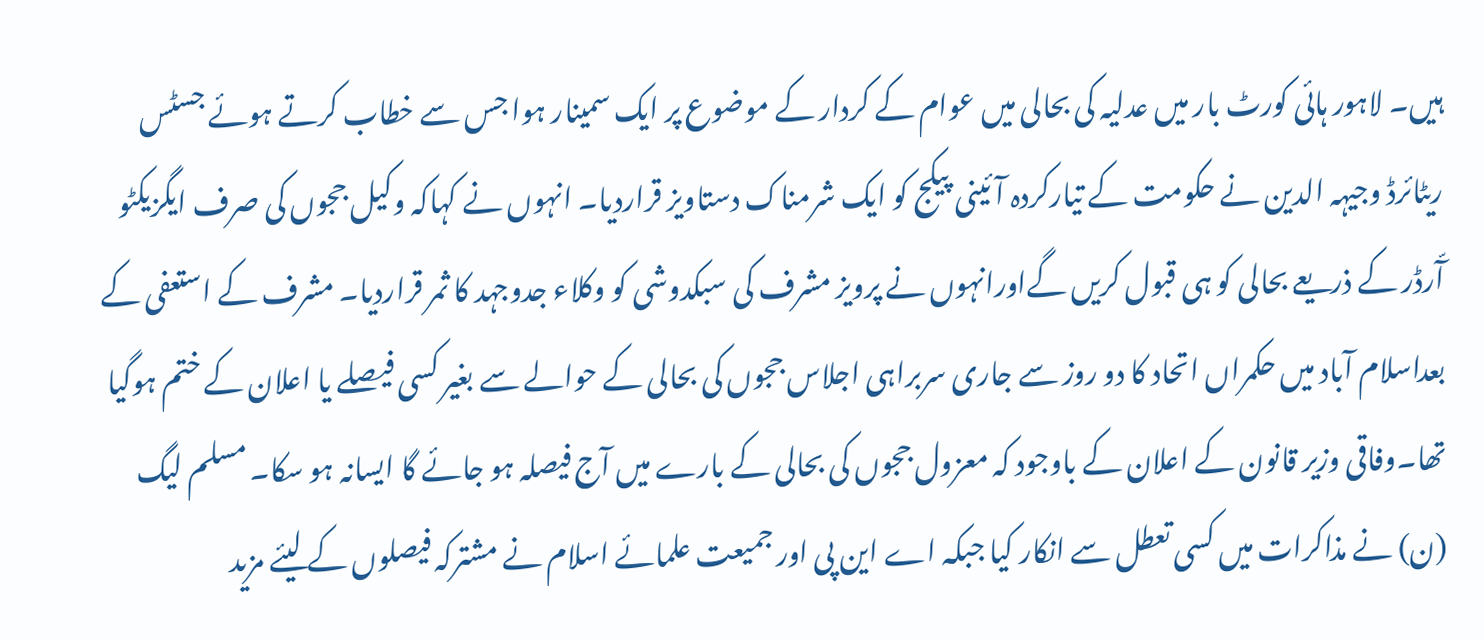ہیں۔ لاہور ہائی کورٹ بار میں عدلیہ کی بحالی میں عوام کے کردار کے موضوع پر ایک سمینار ہوا جس سے خطاب کرتے ہوئے جسٹس ریٹائرڈ وجیہہ الدین نے حکومت کے تیارکردہ آئینی پیکج کو ایک شرمناک دستاویز قراردیا۔ انہوں نے کہاکہ وکیل ججوں کی صرف ایگزیکٹو آّرڈر کے ذریعے بحالی کو ہی قبول کریں گےاورانہوں نے پرویز مشرف کی سبکدوشی کو وکلاء جدوجہد کا ثمر قراردیا۔ مشرف کے استعفی کے بعداسلام آباد میں حکمراں اتحاد کا دو روز سے جاری سربراہی اجلاس ججوں کی بحالی کے حوالے سے بغیر کسی فیصلے یا اعلان کے ختم ہوگیا تھا۔وفاقی وزیر قانون کے اعلان کے باوجود کہ معزول ججوں کی بحالی کے بارے میں آج فیصلہ ہو جائے گا ایسانہ ہو سکا۔ مسلم لیگ (ن) نے مذاکرات میں کسی تعطل سے انکار کیا جبکہ اے این پی اور جمیعت علمائے اسلام نے مشترکہ فیصلوں کے لیئے مزید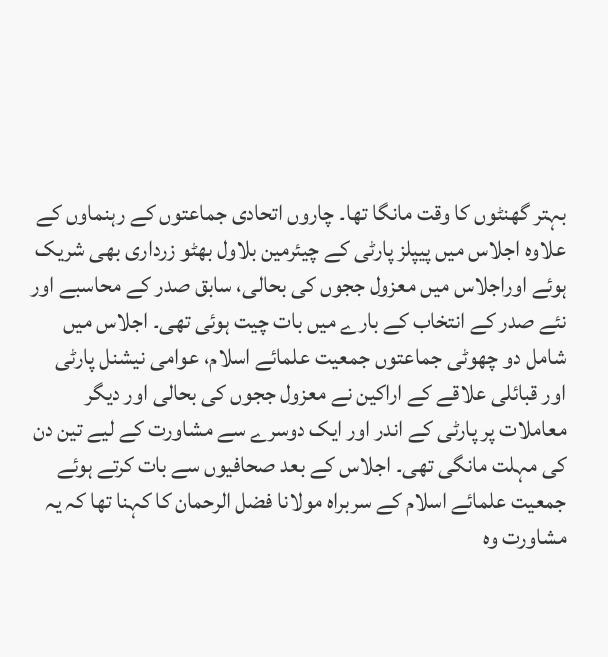بہتر گھنٹوں کا وقت مانگا تھا۔ چاروں اتحادی جماعتوں کے رہنماوں کے علاوہ اجلاس میں پیپلز پارٹی کے چیئرمین بلاول بھٹو زرداری بھی شریک ہوئے اوراجلاس میں معزول ججوں کی بحالی، سابق صدر کے محاسبے اور نئے صدر کے انتخاب کے بارے میں بات چیت ہوئی تھی۔ اجلاس میں شامل دو چھوٹی جماعتوں جمعیت علمائے اسلام، عوامی نیشنل پارٹی اور قبائلی علاقے کے اراکین نے معزول ججوں کی بحالی اور دیگر معاملات پر پارٹی کے اندر اور ایک دوسرے سے مشاورت کے لیے تین دن کی مہلت مانگی تھی۔ اجلاس کے بعد صحافیوں سے بات کرتے ہوئے جمعیت علمائے اسلام کے سربراہ مولانا فضل الرحمان کا کہنا تھا کہ یہ مشاورت وہ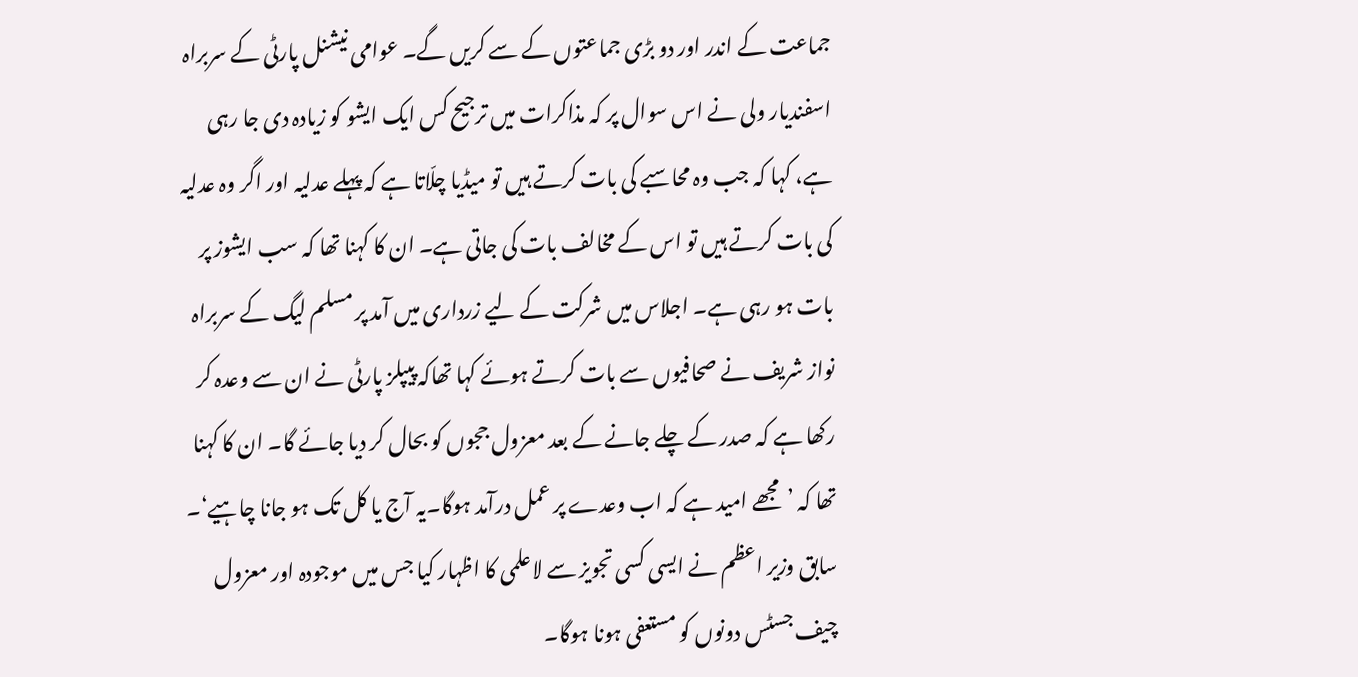جماعت کے اندر اور دو بڑی جماعتوں کے سے کریں گے۔ عوامی نیشنل پارٹی کے سربراہ اسفندیار ولی نے اس سوال پر کہ مذاکرات میں ترجیح کس ایک ایشو کو زیادہ دی جا رہی ہے، کہا کہ جب وہ محاسبے کی بات کرتے ہیں تو میڈیا چلّاتا ہے کہ پہلے عدلیہ اور اگر وہ عدلیہ کی بات کرتے ہیں تو اس کے مخالف بات کی جاتی ہے۔ ان کا کہنا تھا کہ سب ایشوز پر بات ہو رہی ہے۔ اجلاس میں شرکت کے لیے زرداری میں آمد پر مسلم لیگ کے سربراہ نواز شریف نے صحافیوں سے بات کرتے ہوئے کہا تھاکہ پیپلز پارٹی نے ان سے وعدہ کر رکھا ہے کہ صدر کے چلے جانے کے بعد معزول ججوں کو بحال کر دیا جائے گا۔ ان کا کہنا تھا کہ ’مجھے امید ہے کہ اب وعدے پر عمل درآمد ہوگا۔یہ آج یا کل تک ہو جانا چاہیے‘۔ سابق وزیر اعظم نے ایسی کسی تجویز سے لاعلمی کا اظہار کیا جس میں موجودہ اور معزول چیف جسٹس دونوں کو مستعفی ہونا ہوگا۔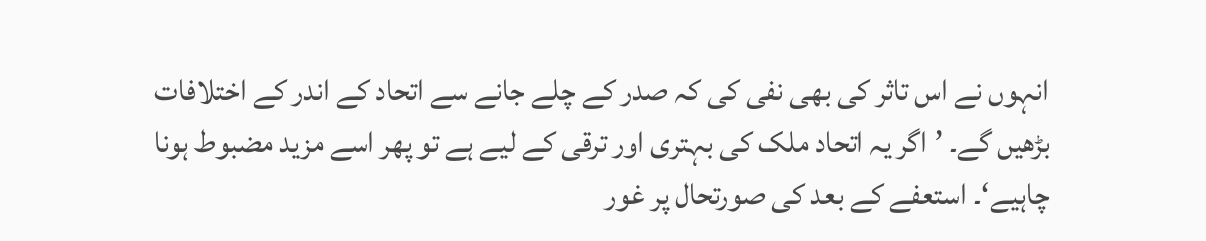انہوں نے اس تاثر کی بھی نفی کی کہ صدر کے چلے جانے سے اتحاد کے اندر کے اختلافات بڑھیں گے۔ ’اگر یہ اتحاد ملک کی بہتری اور ترقی کے لیے ہے تو پھر اسے مزید مضبوط ہونا چاہیے‘۔ استعفے کے بعد کی صورتحال پر غور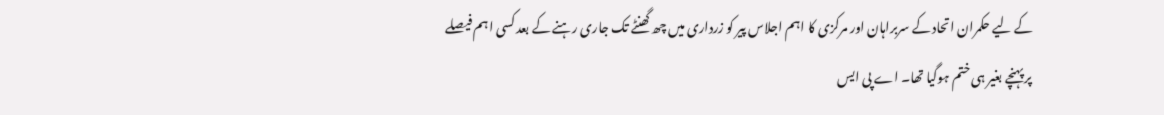کے لیے حکمران اتحاد کے سربراہان اور مرکزی کا اہم اجلاس پیر کو زرداری میں چھ گھنٹے تک جاری رہنے کے بعد کسی اہم فیصلے پر پہنچے بغیر ہی ختم ہوگیا تھا۔ اے پی ایس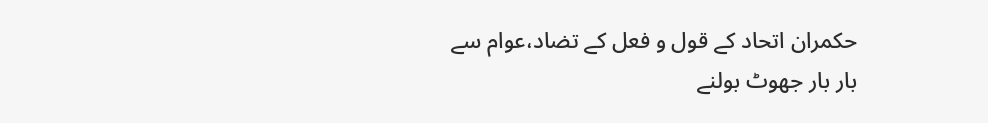حکمران اتحاد کے قول و فعل کے تضاد،عوام سے بار بار جھوٹ بولنے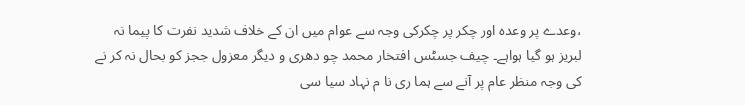،وعدے پر وعدہ اور چکر پر چکرکی وجہ سے عوام میں ان کے خلاف شدید نفرت کا پیما نہ لبریز ہو گیا ہواہے۔ چیف جسٹس افتخار محمد چو دھری و دیگر معزول ججز کو بحال نہ کر نے کی وجہ منظر عام پر آنے سے ہما ری نا م نہاد سیا سی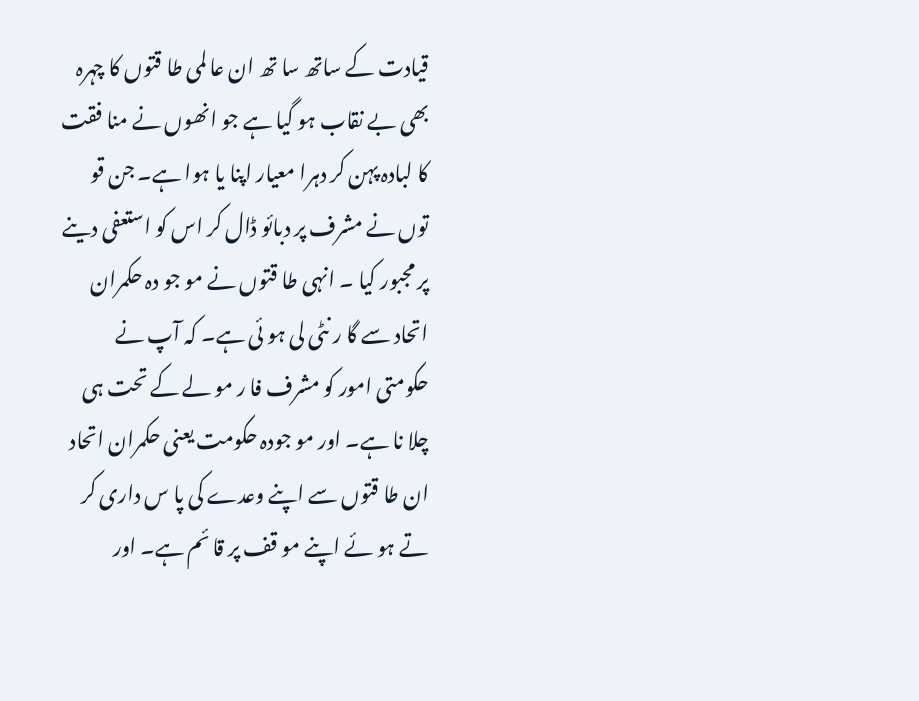قیادت کے ساتھ سا تھ ان عا لمی طا قتوں کا چہرہ بھی بے نقاب ہو گیا ہے جو انھوں نے منا فقت کا لبادہ پہن کر دہرا معیار اپنا یا ہوا ہے۔ جن قو توں نے مشرف پر دبائو ڈال کر اس کو استعفی دینے پر مجبور کیا ۔ انہی طا قتوں نے مو جو دہ حکمران اتحاد سے گا ر نٹی لی ہو ئی ہے۔ کہ آپ نے حکومتی امور کو مشرف فا ر مو لے کے تحت ہی چلا نا ہے۔ اور مو جودہ حکومت یعنی حکمران اتحاد ان طا قتوں سے اپنے وعدے کی پا س داری کر تے ہو ئے اپنے مو قف پر قا ئم ہے۔ اور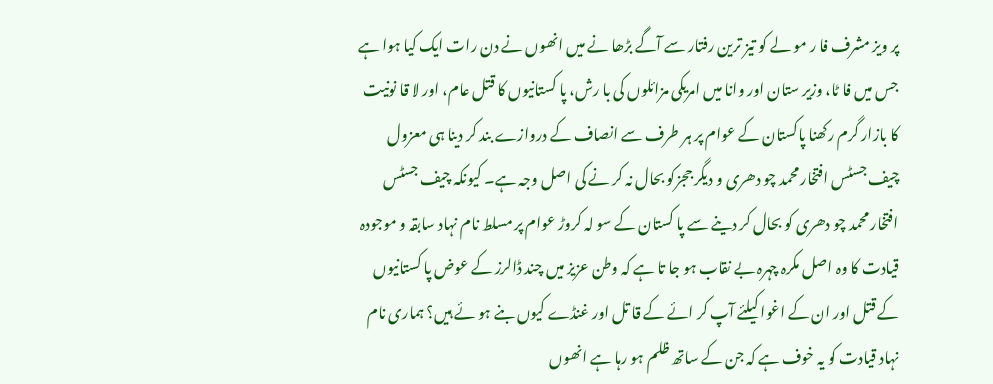پر ویز مشرف فا ر مو لے کو تیز ترین رفتار سے آگے بڑھا نے میں انھوں نے دن رات ایک کیا ہوا ہے جس میں فا ٹا، وزیر ستان اور وانا میں امریکی مزائلوں کی با رش، پا کستانیوں کا قتل عام، اور لا قا نونیت کا بازار گرم رکھنا پاکستان کے عوام پر ہر طرف سے انصاف کے دروازے بند کر دینا ہی معزول چیف جسٹس افتخار محمد چو دھری و دیگر ججزکو بحال نہ کر نے کی اصل وجہ ہے۔ کیونکہ چیف جسٹس افتخار محمد چو دھری کو بحال کر دینے سے پا کستان کے سو لہ کروڑ عوام پر مسلط نام نہاد سابقہ و موجودہ قیادت کا وہ اصل مکرہ چہرہ بے نقاب ہو جا تا ہے کہ وطن عزیز میں چند ڈالرز کے عوض پا کستانیوں کے قتل اور ان کے اغوا کیلئے آپ کر ائے کے قا تل اور غنڈے کیوں بنے ہو ئے ہیں؟ ہماری نام نہاد قیادت کو یہ خوف ہے کہ جن کے ساتھ ظلم ہو رہا ہے انھوں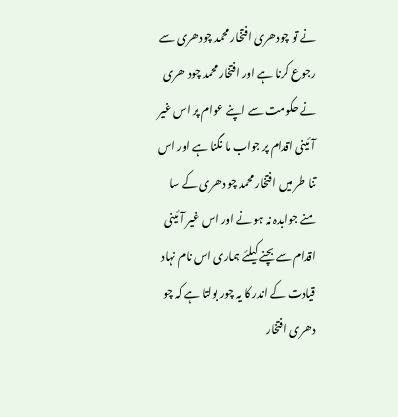نے تو چودھری افتخار محمد چودھری سے رجوع کرنا ہے اور افتخار محمد چود ھری نے حکومت سے اپنے عوام پر اس غیر آئینی اقدام پر جواب ما نگنا ہے اور اس تنا طر میں افتخار محمد چو دھری کے سا منے جوابدہ نہ ہو نے اور اس غیر آئینی اقدام سے بچنے کیلئے ہماری اس نام نہاد قیادت کے اندر کا یہ چور بولتا ہے کہ چو دھری افتخار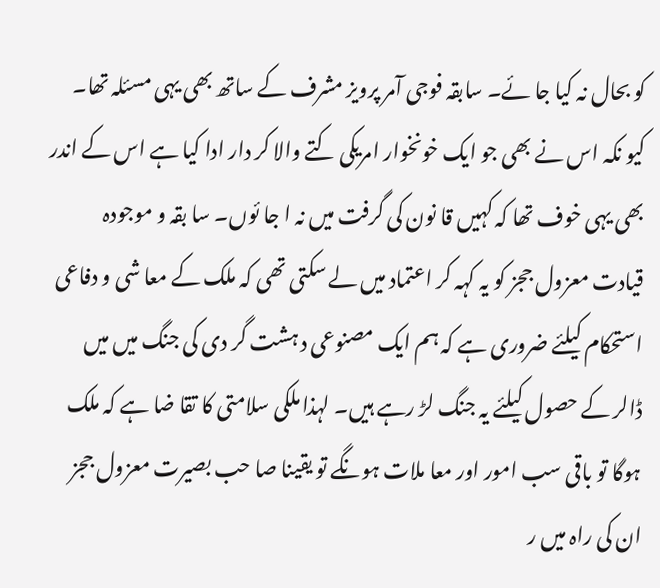کو بحال نہ کیا جا ئے۔ سابقہ فوجی آمر پرویز مشرف کے ساتھ بھی یہی مسئلہ تھا۔ کیو نکہ اس نے بھی جو ایک خونخوار امریکی کتے والا کر دار ادا کیا ہے اس کے اندر بھی یہی خوف تھا کہ کہیں قا نون کی گرفت میں نہ ا جا ئوں۔ سا بقہ و موجودہ قیادت معزول ججز کو یہ کہہ کر اعتماد میں لے سکتی تھی کہ ملک کے معا شی و دفاعی استحکام کیلئے ضروری ہے کہ ہم ایک مصنوعی د ہشت گر دی کی جنگ میں میں ڈالر کے حصول کیلئے یہ جنگ لڑ رہے ہیں۔ لہذا ملکی سلامتی کا تقا ضا ہے کہ ملک ہوگا تو باقی سب امور اور معا ملات ہونگے تو یقینا صا حب بصیرت معزول ججز ان کی راہ میں ر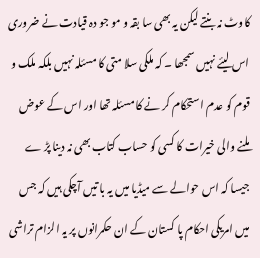کاوٹ نہ بنتے لیکن یہ بھی سا بقہ و مو جو دہ قیادت نے ضروری اس لیئے نہیں سمجھا ۔ کہ ملکی سلا متی کا مسئلہ نہیں بلکہ ملک و قوم کو عدم استحکام کر نے کا مسئلہ تھا اور اس کے عوض ملنے والی خیرات کا کسی کو حساب کتاب بھی نہ دینا پڑ ے جیسا کہ اس حوالے سے میڈیا میں یہ با تیں آچکی ہیں کہ جس میں امریکی احکام پا کستان کے ان حکمرانوں پر یہ الزام تراشی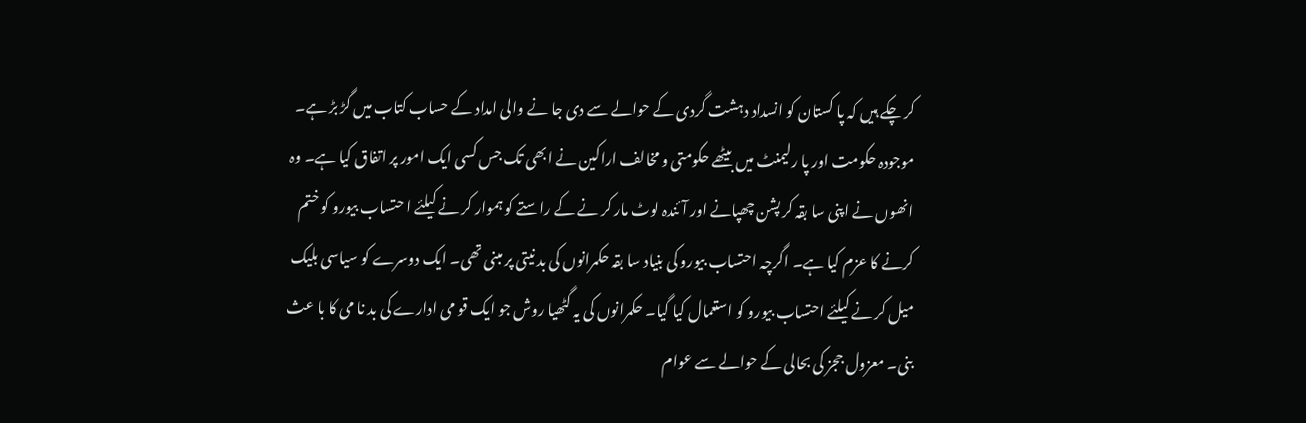کر چکے ہیں کہ پا کستان کو انسداد دہشت گردی کے حوالے سے دی جا نے والی امداد کے حساب کتاب میں گڑ بڑ ہے۔ موجودہ حکومت اور پا رلیمنٹ میں بیٹھے حکومتی و مخالف اراکین نے ابھی تک جس کسی ایک امور پر اتفاق کیا ہے۔ وہ انھوں نے اپنی سا بقہ کر پشن چھپانے اور آ ئندہ لوٹ مار کر نے کے راستے کو ہموار کر نے کیلئے ا حتساب بیورو کو ختم کرنے کا عزم کیا ہے۔ اگرچہ احتساب بیورو کی بنیاد سا بقہ حکمرانوں کی بد نیتی پر مبنی تھی۔ ایک دوسرے کو سیاسی بلیک میل کر نے کیلئے احتساب بیورو کو استعمال کیا گیا۔ حکمرانوں کی یہ گٹھیا روش جو ایک قو می ادارے کی بد نا می کا با عث بنی۔ معزول ججز کی بحالی کے حوالے سے عوام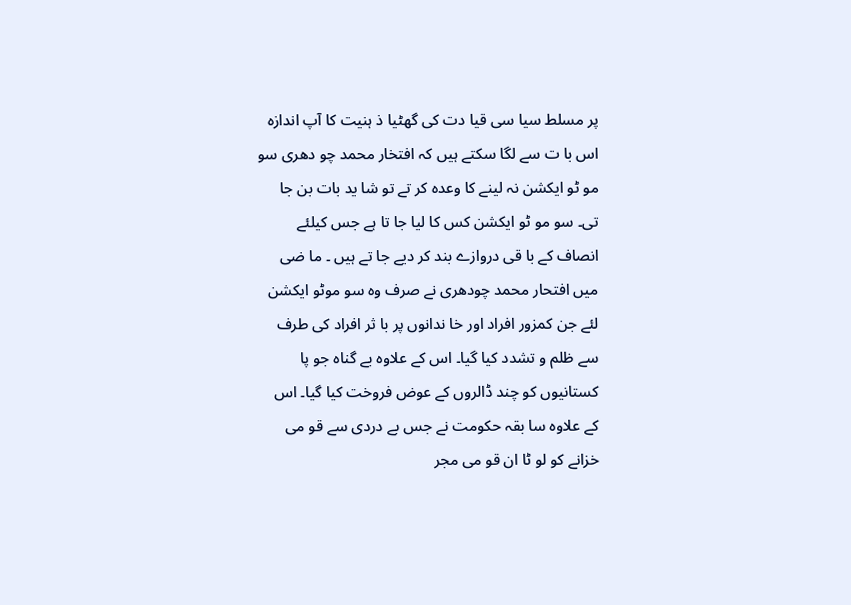پر مسلط سیا سی قیا دت کی گھٹیا ذ ہنیت کا آپ اندازہ اس با ت سے لگا سکتے ہیں کہ افتخار محمد چو دھری سو مو ٹو ایکشن نہ لینے کا وعدہ کر تے تو شا ید بات بن جا تی۔ سو مو ٹو ایکشن کس کا لیا جا تا ہے جس کیلئے انصاف کے با قی دروازے بند کر دیے جا تے ہیں ۔ ما ضی میں افتحار محمد چودھری نے صرف وہ سو موٹو ایکشن لئے جن کمزور افراد اور خا ندانوں پر با ثر افراد کی طرف سے ظلم و تشدد کیا گیا۔ اس کے علاوہ بے گناہ جو پا کستانیوں کو چند ڈالروں کے عوض فروخت کیا گیا۔ اس کے علاوہ سا بقہ حکومت نے جس بے دردی سے قو می خزانے کو لو ٹا ان قو می مجر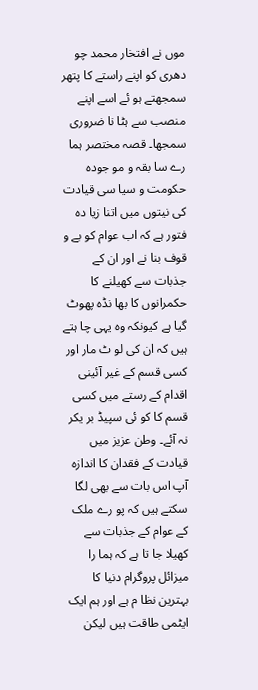موں نے افتخار محمد چو دھری کو اپنے راستے کا پتھر سمجھتے ہو ئے اسے اپنے منصب سے ہٹا نا ضروری سمجھا۔ قصہ مختصر ہما رے سا بقہ و مو جودہ حکومت و سیا سی قیادت کی نیتوں میں اتنا زیا دہ فتور ہے کہ اب عوام کو بے و قوف بنا نے اور ان کے جذبات سے کھیلنے کا حکمرانوں کا بھا نڈہ پھوٹ گیا ہے کیونکہ وہ یہی چا ہتے ہیں کہ ان کی لو ٹ مار اور کسی قسم کے غیر آئینی اقدام کے رستے میں کسی قسم کا کو ئی سپیڈ بر یکر نہ آئے۔ وطن عزیز میں قیادت کے فقدان کا اندازہ آپ اس بات سے بھی لگا سکتے ہیں کہ پو رے ملک کے عوام کے جذبات سے کھیلا جا تا ہے کہ ہما را میزائل پروگرام دنیا کا بہترین نظا م ہے اور ہم ایک ایٹمی طاقت ہیں لیکن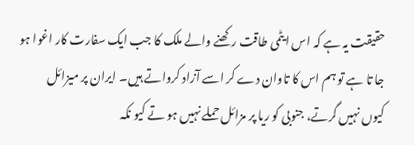حقیقت یہ ہے کہ اس ایٹمی طاقت رکھنے والے ملک کا جب ایک سفارت کار اغوا ہو جا تا ہے تو ہم اس کا تاوان دے کر اسے آزاد کرواتے ہیں۔ ایران پر میزائل کیوں نہیں گرتے، جنوبی کو ریا پر مزائل حملے نہیں ہو تے کیو نکہ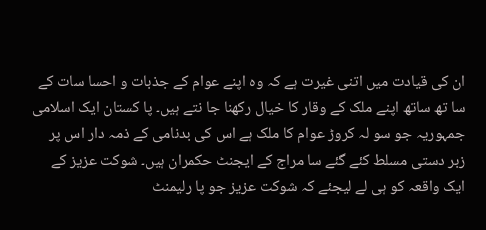ان کی قیادت میں اتنی غیرت ہے کہ وہ اپنے عوام کے جذبات و احسا سات کے سا تھ ساتھ اپنے ملک کے وقار کا خیال رکھنا جا نتے ہیں۔ پا کستان ایک اسلامی جمہوریہ جو سو لہ کروڑ عوام کا ملک ہے اس کی بدنامی کے ذمہ دار اس پر زبر دستی مسلط کئے گئے سا مراج کے ایجنٹ حکمران ہیں۔ شوکت عزیز کے ایک واقعہ کو ہی لے لیجئے کہ شوکت عزیز جو پا رلیمنٹ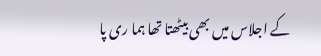کے اجلاس میں بھی بیٹھتا تھا ہما ری پا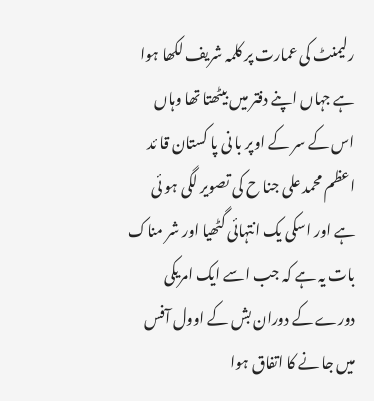رلیمنٹ کی عمارت پر کلمہ شریف لکھا ہوا ہے جہاں اپنے دفتر میں بیٹھتا تھا وہاں اس کے سر کے اوپر با نی پا کستان قا ئد اعظم محمد علی جنا ح کی تصویر لگی ہو ئی ہے اور اسکی یک انتہائی گٹھیا اور شر مناک بات یہ ہے کہ جب اسے ایک امریکی دورے کے دوران بش کے اوول آفس میں جا نے کا اتفاق ہوا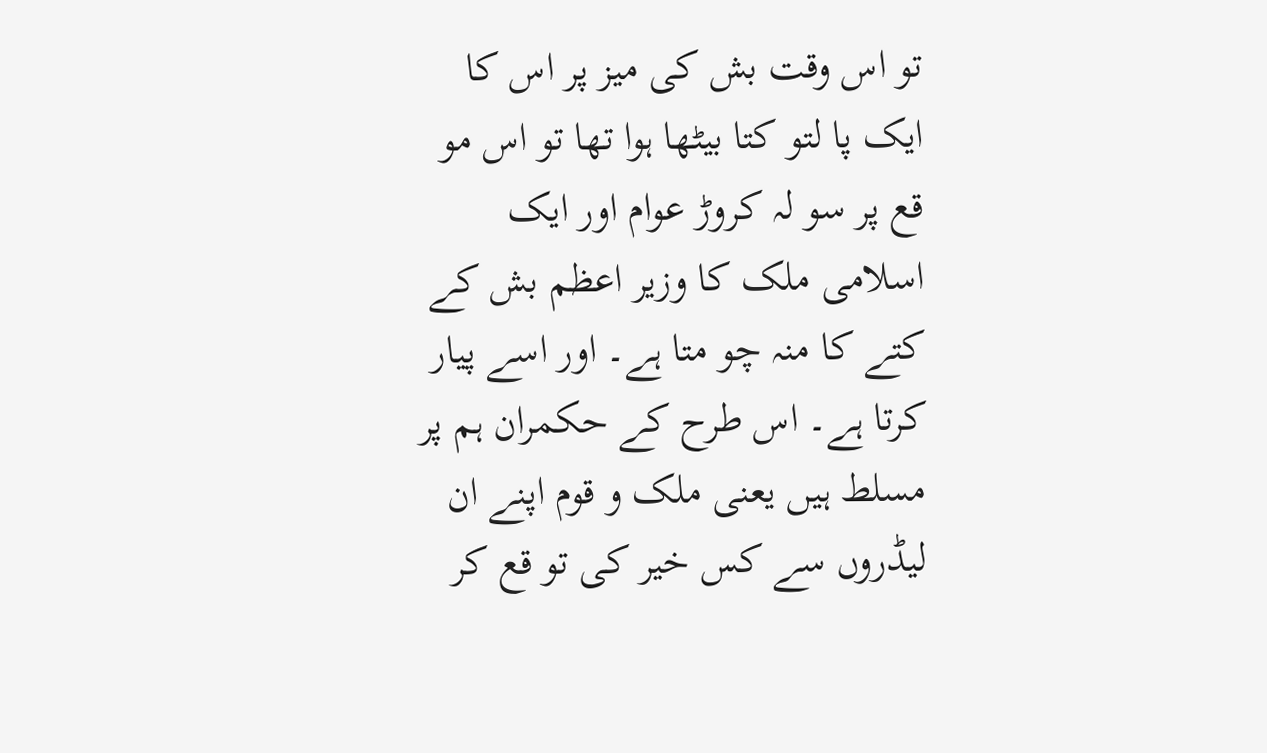تو اس وقت بش کی میز پر اس کا ایک پا لتو کتا بیٹھا ہوا تھا تو اس مو قع پر سو لہ کروڑ عوام اور ایک اسلامی ملک کا وزیر اعظم بش کے کتے کا منہ چو متا ہے۔ اور اسے پیار کرتا ہے۔ اس طرح کے حکمران ہم پر مسلط ہیں یعنی ملک و قوم اپنے ان لیڈروں سے کس خیر کی تو قع کر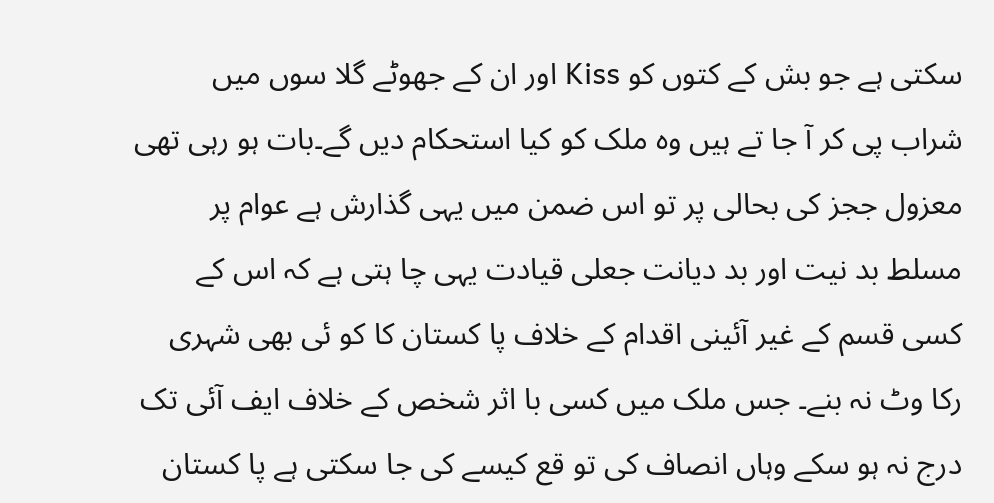سکتی ہے جو بش کے کتوں کو Kiss اور ان کے جھوٹے گلا سوں میں شراب پی کر آ جا تے ہیں وہ ملک کو کیا استحکام دیں گے۔بات ہو رہی تھی معزول ججز کی بحالی پر تو اس ضمن میں یہی گذارش ہے عوام پر مسلط بد نیت اور بد دیانت جعلی قیادت یہی چا ہتی ہے کہ اس کے کسی قسم کے غیر آئینی اقدام کے خلاف پا کستان کا کو ئی بھی شہری رکا وٹ نہ بنے۔ جس ملک میں کسی با اثر شخص کے خلاف ایف آئی تک درج نہ ہو سکے وہاں انصاف کی تو قع کیسے کی جا سکتی ہے پا کستان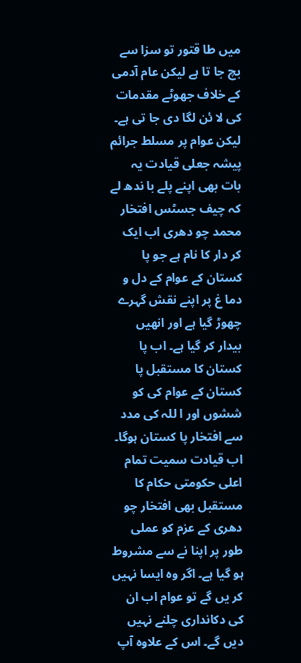میں طا قتور تو سزا سے بچ جا تا ہے لیکن عام آدمی کے خلاف جھوٹے مقدمات کی لا ئن لگا دی جا تی ہے۔ لیکن عوام پر مسلط جرائم پیشہ جعلی قیادت یہ بات بھی اپنے پلے با ندھ لے کہ چیف جسٹس افتخار محمد چو دھری اب ایک کر دار کا نام ہے جو پا کستان کے عوام کے دل و دما غ پر اپنے نقش گہرے چھوڑ گیا ہے اور انھیں بیدار کر گیا ہے۔ اب پا کستان کا مستقبل پا کستان کے عوام کی کو ششوں اور ا للہ کی مدد سے افتخار پا کستان ہوگا۔ اب قیادت سمیت تمام اعلی حکومتی حکام کا مستقبل بھی افتخار چو دھری کے عزم کو عملی طور پر اپنا نے سے مشروط ہو گیا ہے۔ اگر وہ ایسا نہیں کر یں گے تو عوام اب ان کی دکانداری چلنے نہیں دیں گے۔ اس کے علاوہ آپ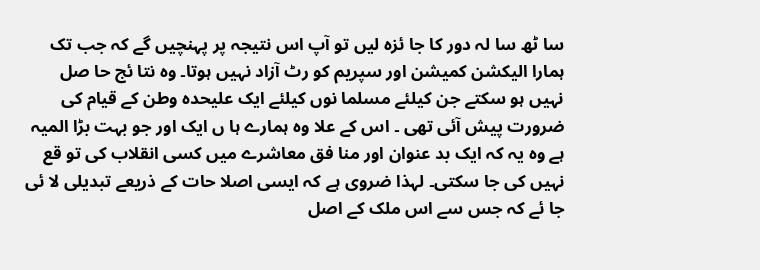سا ٹھ سا لہ دور کا جا ئزہ لیں تو آپ اس نتیجہ پر پہنچیں گے کہ جب تک ہمارا الیکشن کمیشن اور سپریم کو رٹ آزاد نہیں ہوتا۔ وہ نتا ئج حا صل نہیں ہو سکتے جن کیلئے مسلما نوں کیلئے ایک علیحدہ وطن کے قیام کی ضرورت پیش آئی تھی ۔ اس کے علا وہ ہمارے ہا ں ایک اور جو بہت بڑا المیہ ہے وہ یہ کہ ایک بد عنوان اور منا فق معاشرے میں کسی انقلاب کی تو قع نہیں کی جا سکتی۔ لہذا ضروی ہے کہ ایسی اصلا حات کے ذریعے تبدیلی لا ئی جا ئے کہ جس سے اس ملک کے اصل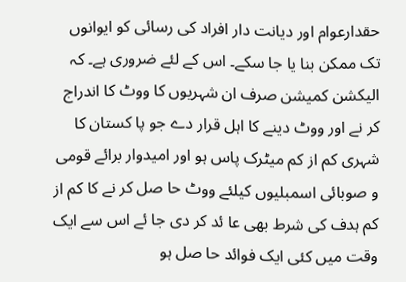حقدارعوام اور دیانت دار افراد کی رسائی کو ایوانوں تک ممکن بنا یا جا سکے۔ اس کے لئے ضروری ہے۔ کہ الیکشن کمیشن صرف ان شہریوں کا ووٹ کا اندراج کر نے اور ووٹ دینے کا اہل قرار دے جو پا کستان کا شہری کم از کم میٹرک پاس ہو اور امیدوار برائے قومی و صوبائی اسمبلیوں کیلئے ووٹ حا صل کر نے کا کم از کم ہدف کی شرط بھی عا ئد کر دی جا ئے اس سے ایک وقت میں کئی ایک فوائد حا صل ہو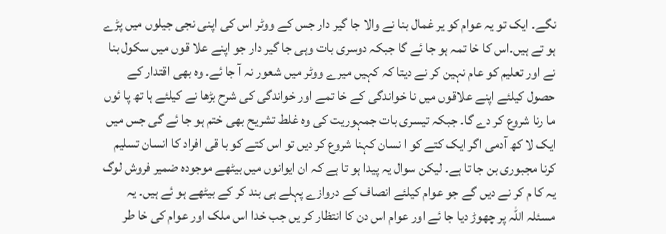نگے۔ ایک تو یہ عوام کو یر غمال بنا نے والا جا گیر دار جس کے ووٹر اس کی اپنی نجی جیلوں میں پڑے ہو تے ہیں۔اس کا خا تمہ ہو جا ئے گا جبکہ دوسری بات وہی جا گیر دار جو اپنے علا قوں میں سکول بنا نے اور تعلیم کو عام نہین کر نے دیتا کہ کہیں میرے ووٹر میں شعور نہ آ جا ئے۔ وہ بھی اقتدار کے حصول کیلئے اپنے علاقوں میں نا خواندگی کے خا تمے اور خواندگی کی شرح بڑھا نے کیلئے ہا تھ پا ئوں ما رنا شروع کر دے گا۔ جبکہ تیسری بات جمہوریت کی وہ غلط تشریح بھی ختم ہو جا ئے گی جس میں ایک لا کھ آدمی اگر ایک کتے کو ا نسان کہنا شروع کر دیں تو اس کتے کو با قی افراد کا انسان تسلیم کرنا مجبوری بن جا تا ہے۔ لیکن سوال یہ پیدا ہو تا ہے کہ ان ایوانوں میں بیٹھے موجودہ ضمیر فروش لوگ یہ کا م کر نے دیں گے جو عوام کیلئے انصاف کے دروازے پہلے ہی بند کر کے بیٹھے ہو ئے ہیں۔ یہ مسئلہ اللہ پر چھوڑ دیا جا ئے اور عوام اس دن کا انتظار کر یں جب خدا اس ملک اور عوام کی خا طر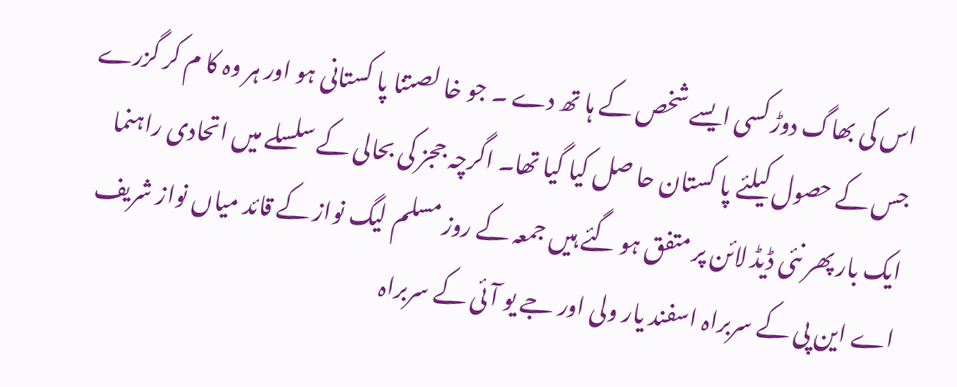اس کی بھاگ دوڑ کسی ایسے شخص کے ہا تھ دے ۔ جو خا لصتنا پا کستانی ہو اور ہر وہ کا م کر گزرے جس کے حصول کیلئے پا کستان حا صل کیا گیا تھا۔ اگرچہ ججز کی بحالی کے سلسلے میں اتحادی راہنما ایک بار پھر نئی ڈیڈ لائن پر متفق ہو گئے ہیں جمعہ کے روز مسلم لیگ نواز کے قائد میاں نواز شریف اے این پی کے سربراہ اسفند یار ولی اور جے یو آئی کے سربراہ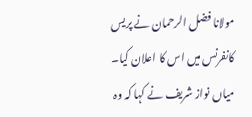مولانا فضل الرحمان نے پریس کانفرنس میں اس کا اعلان کیا۔ میاں نواز شریف نے کہا کہ وہ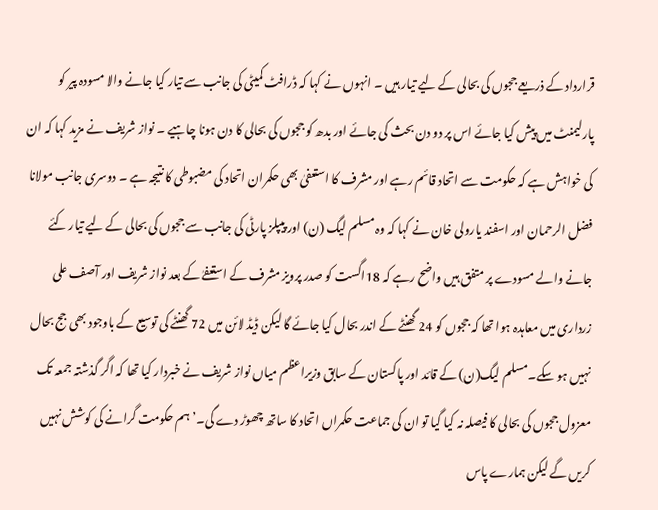قرارداد کے ذریعے ججوں کی بحالی کے لیے تیار ہیں ۔ انہوں نے کہا کہ ڈرافٹ کمیٹی کی جانب سے تیار کیا جانے والا مسودہ پیر کو پارلیمنٹ میں پیش کیا جائے اس پر دو دن بحث کی جائے اور بدھ کو ججوں کی بحالی کا دن ہونا چاہیے ۔ نواز شریف نے مزید کہا کہ ان کی خواہش ہے کہ حکومت سے اتحاد قائم رہے اور مشرف کا استعفیٰ بھی حکمران اتحاد کی مضبوطی کا نتیجہ ہے ۔ دوسری جانب مولانا فضل الرحمان اور اسفند یارولی خان نے کہا کہ وہ مسلم لیگ (ن) اور پیپلز پارٹی کی جانب سے ججوں کی بحالی کے لیے تیار کئے جانے والے مسودے پر متفق ہیں واضح رہے کہ 18اگست کو صدر پرویز مشرف کے استعفےٰ کے بعد نواز شریف اور آصف علی زرداری میں معاہدہ ہوا تھا کہ ججوں کو 24 گھنٹے کے اندر بحال کیا جائے گا لیکن ڈیڈ لائن میں 72 گھنٹے کی توسیع کے باوجود بھی جج بحال نہیں ہو سکے۔مسلم لیگ(ن) کے قائد اور پاکستان کے سابق وزیراعظم میاں نواز شریف نے خبردار کیا تھا کہ اگر گذشتہ جمعہ تک معزول ججوں کی بحالی کا فیصلہ نہ کیا گیا تو ان کی جماعت حکمراں اتحاد کا ساتھ چھوڑ دے گی۔’ ہم حکومت گرانے کی کوشش نہیں کریں گے لیکن ہمارے پاس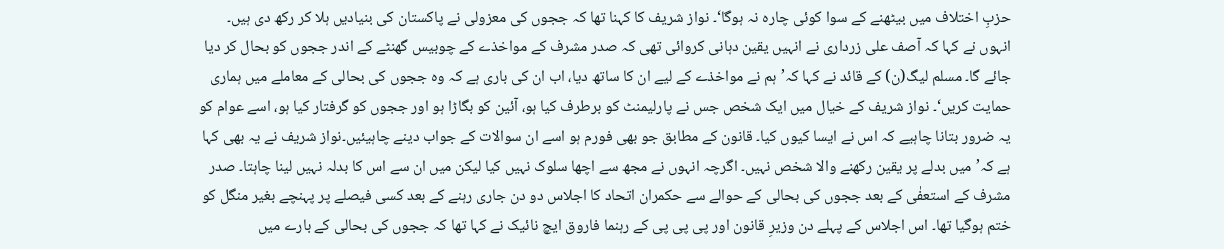حزبِ اختلاف میں بیٹھنے کے سوا کوئی چارہ نہ ہوگا‘۔ نواز شریف کا کہنا تھا کہ ججوں کی معزولی نے پاکستان کی بنیادیں ہلا کر رکھ دی ہیں۔ انہوں نے کہا کہ آصف علی زرداری نے انہیں یقین دہانی کروائی تھی کہ صدر مشرف کے مواخذے کے چوبیس گھنٹے کے اندر ججوں کو بحال کر دیا جائے گا۔ مسلم لیگ(ن) کے قائد نے کہا کہ’ہم نے مواخذے کے لیے ان کا ساتھ دیا، اب ان کی باری ہے کہ وہ ججوں کی بحالی کے معاملے میں ہماری حمایت کریں‘۔ نواز شریف کے خیال میں ایک شخص جس نے پارلیمنٹ کو برطرف کیا ہو، آئین کو بگاڑا ہو اور ججوں کو گرفتار کیا ہو، اسے عوام کو یہ ضرور بتانا چاہیے کہ اس نے ایسا کیوں کیا۔ قانون کے مطابق جو بھی فورم ہو اسے ان سوالات کے جواب دینے چاہیئیں۔نواز شریف نے یہ بھی کہا ہے کہ’میں بدلے پر یقین رکھنے والا شخص نہیں۔ اگرچہ انہوں نے مجھ سے اچھا سلوک نہیں کیا لیکن میں ان سے اس کا بدلہ نہیں لینا چاہتا۔ صدر مشرف کے استعفٰی کے بعد ججوں کی بحالی کے حوالے سے حکمران اتحاد کا اجلاس دو دن جاری رہنے کے بعد کسی فیصلے پر پہنچے بغیر منگل کو ختم ہوگیا تھا۔ اس اجلاس کے پہلے دن وزیرِ قانون اور پی پی پی کے رہنما فاروق ایچ نائیک نے کہا تھا کہ ججوں کی بحالی کے بارے میں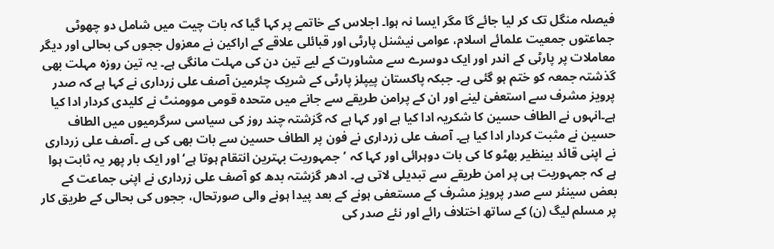فیصلہ منگل تک کر لیا جائے گا مگر ایسا نہ ہوا۔ اجلاس کے خاتمے پر کہا گیا کہ بات چیت میں شامل دو چھوٹی جماعتوں جمعیت علمائے اسلام، عوامی نیشنل پارٹی اور قبائلی علاقے کے اراکین نے معزول ججوں کی بحالی اور دیگر معاملات پر پارٹی کے اندر اور ایک دوسرے سے مشاورت کے لیے تین دن کی مہلت مانگی ہے۔ یہ تین روزہ مہلت بھی گذشتہ جمعہ کو ختم ہو گئی ہے۔ جبکہ پاکستان پیپلز پارٹی کے شریک چئرمین آصف علی زرداری نے کہا ہے کہ صدر پرویز مشرف سے استعفیٰ لینے اور ان کے پرامن طریقے سے جانے میں متحدہ قومی موومنٹ نے کلیدی کردار ادا کیا ہے۔انہوں نے الطاف حسین کا شکریہ ادا کیا ہے اور کہا ہے کہ گزشتہ چند روز کی سیاسی سرگرمیوں میں الطاف حسین نے مثبت کردار ادا کیا ہے۔ آصف علی زرداری نے فون پر الطاف حسین سے بات بھی کی ہے ۔آصف علی زرداری نے اپنی قائد بینظیر بھٹو کا کی بات دوہرائی اور کہا کہ ’جمہوریت بہترین انتقام ہوتا ہے‘ اور ایک بار پھر یہ ثابت ہوا ہے کہ جمہوریت ہی پر امن طریقے سے تبدیلی لاتی ہے۔ ادھر گزشتہ بدھ کو آصف علی زرداری نے اپنی جماعت کے بعض سینئر سے صدر پرویز مشرف کے مستعفی ہونے کے بعد پیدا ہونے والی صورتحال، ججوں کی بحالی کے طریق کار پر مسلم لیگ (ن) کے ساتھ اختلاف رائے اور نئے صدر کی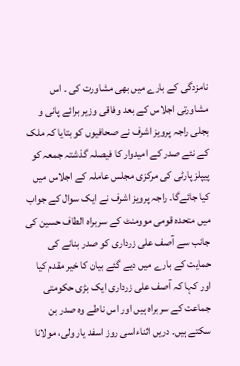نامزدگی کے بارے میں بھی مشاورت کی ۔ اس مشاورتی اجلاس کے بعد وفاقی وزیر برائے پانی و بجلی راجہ پرویز اشرف نے صحافیوں کو بتایا کہ ملک کے نئے صدر کے امیدوار کا فیصلہ گذشتہ جمعہ کو پیپلز پارٹی کی مرکزی مجلس عاملہ کے اجلاس میں کیا جائےگا۔ راجہ پرویز اشرف نے ایک سوال کے جواب میں متحدہ قومی موومنٹ کے سربراہ الطاف حسین کی جانب سے آصف علی زرداری کو صدر بنانے کی حمایت کے بارے میں دیے گئے بیان کا خیر مقدم کیا اور کہا کہ آصف علی زرداری ایک بڑی حکومتی جماعت کے سربراہ ہیں اور اس ناطے وہ صدر بن سکتے ہیں۔ دریں اثناءاسی روز اسفد یار ولی، مولانا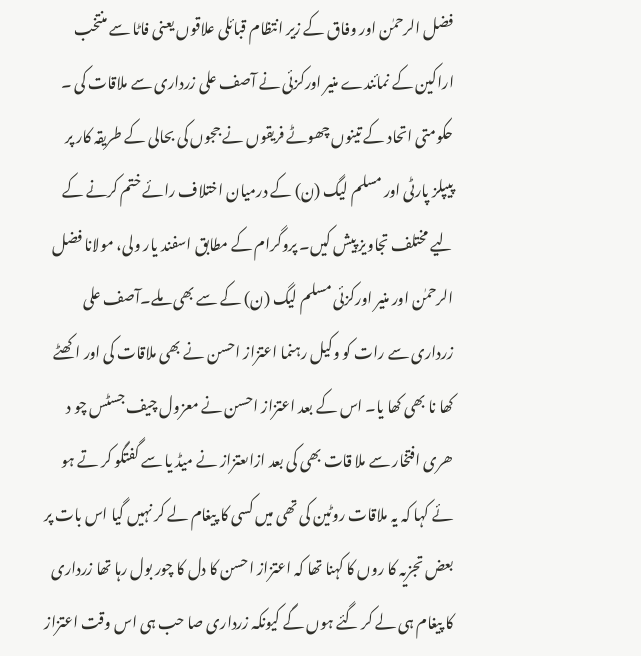فضل الرحمٰن اور وفاق کے زیر انتظام قبائلی علاقوں یعنی فاٹا سے منتخب اراکین کے نمائندے منیر اورکزئی نے آصف علی زرداری سے ملاقات کی ۔ حکومتی اتحاد کے تینوں چھوٹے فریقوں نے ججوں کی بحالی کے طریقہ کار پر پیپلز پارٹی اور مسلم لیگ (ن) کے درمیان اختلاف رائے ختم کرنے کے لیے مختلف تجاویز پیش کیں۔ پروگرام کے مطابق اسفند یار ولی، مولانا فضل الرحمٰن اور منیر اورکزئی مسلم لیگ (ن) کے سے بھی ملے۔آصف علی زرداری سے رات کو وکیل رہنما اعتزاز احسن نے بھی ملاقات کی اور اکھٹے کھا نا بھی کھا یا۔ اس کے بعد اعتزاز احسن نے معزول چیف جسٹس چو د ھری افتخار سے ملا قات بھی کی بعد ازاںعتزاز نے میڈ یا سے گفتگو کر تے ہو ئے کہا کہ یہ ملاقات روٹین کی تھی میں کسی کا پیغام لے کر نہیں گیا اس بات پر بعض تجزیہ کا روں کا کہنا تھا کہ اعتزاز احسن کا دل کا چور بول رہا تھا زرداری کا پیغام ہی لے کر گئے ہوں گے کیونکہ زرداری صا حب ہی اس وقت اعتزاز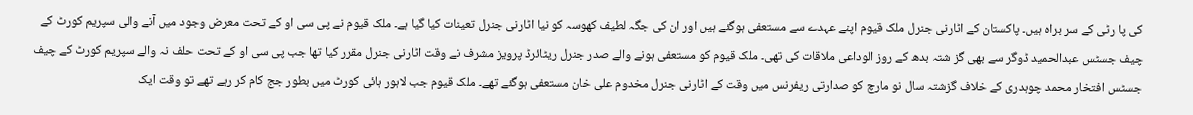کی پا رٹی کے سر براہ ہیں۔ پاکستان کے اٹارنی جنرل ملک قیوم اپنے عہدے سے مستعفی ہوگئے ہیں اور ان کی جگہ لطیف کھوسہ کو نیا اٹارنی جنرل تعینات کیا گیا ہے۔ ملک قیوم نے پی سی او کے تحت معرض وجود میں آنے والی سپریم کورٹ کے چیف جسٹس عبدالحمید ڈوگر سے بھی گز شتہ بدھ کے روز الوداعی ملاقات کی تھی۔ ملک قیوم کو مستعفی ہونے والے صدر جنرل ریٹائرڈ پرویز مشرف نے وقت اٹارنی جنرل مقرر کیا تھا جب پی سی او کے تحت حلف نہ والے سپریم کورٹ کے چیف جسٹس افتخار محمد چوہدری کے خلاف گزشتہ سال نو مارچ کو صدارتی ریفرنس میں وقت کے اٹارنی جنرل مخدوم علی خان مستعفی ہوگئے تھے۔ ملک قیوم جب لاہور ہائی کورٹ میں بطور جج کام کر رہے تھے تو وقت ایک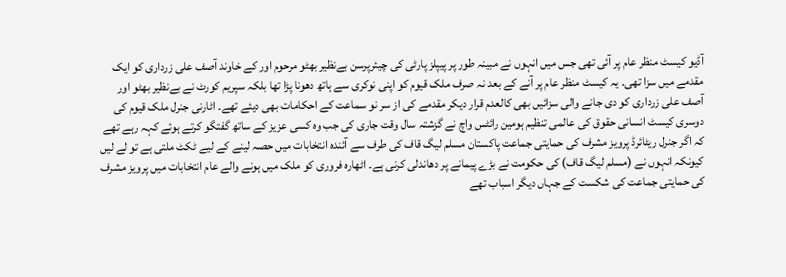آڈیو کیسٹ منظر عام پر آئی تھی جس میں انہوں نے مبینہ طور پر پیپلز پارٹی کی چیئرپرسن بےنظیر بھٹو مرحوم اور کے خاوند آصف علی زرداری کو ایک مقدمے میں سزا تھی۔ یہ کیسٹ منظر عام پر آنے کے بعد نہ صرف ملک قیوم کو اپنی نوکری سے ہاتھ دھونا پڑا تھا بلکہ سپریم کورٹ نے بےنظیر بھٹو اور آصف علی زرداری کو دی جانے والی سزائیں بھی کالعدم قرار دیکر مقدمے کی از سر نو سماعت کے احکامات بھی دیئے تھے۔ اٹارنی جنرل ملک قیوم کی دوسری کیسٹ انسانی حقوق کی عالمی تنظیم ہومین رائٹس واچ نے گزشتہ سال وقت جاری کی جب وہ کسی عزیز کے ساتھ گفتگو کرتے ہوئے کہہ رہے تھے کہ اگر جنرل ریٹائرڈ پرویز مشرف کی حمایتی جماعت پاکستان مسلم لیگ قاف کی طرف سے آئندہ انتخابات میں حصہ لینے کے لیے ٹکٹ ملتی ہے تو لے لیں کیونکہ انہوں نے (مسلم لیگ قاف) کی حکومت نے بڑے پیمانے پر دھاندلی کرنی ہے۔ اٹھارہ فروری کو ملک میں ہونے والے عام انتخابات میں پرویز مشرف کی حمایتی جماعت کی شکست کے جہاں دیگر اسباب تھے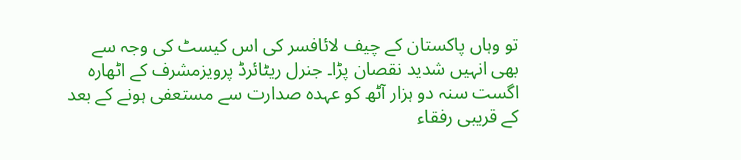تو وہاں پاکستان کے چیف لائافسر کی اس کیسٹ کی وجہ سے بھی انہیں شدید نقصان پڑا۔ جنرل ریٹائرڈ پرویزمشرف کے اٹھارہ اگست سنہ دو ہزار آٹھ کو عہدہ صدارت سے مستعفی ہونے کے بعد کے قریبی رفقاء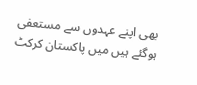بھی اپنے عہدوں سے مستعفی ہوگئے ہیں میں پاکستان کرکٹ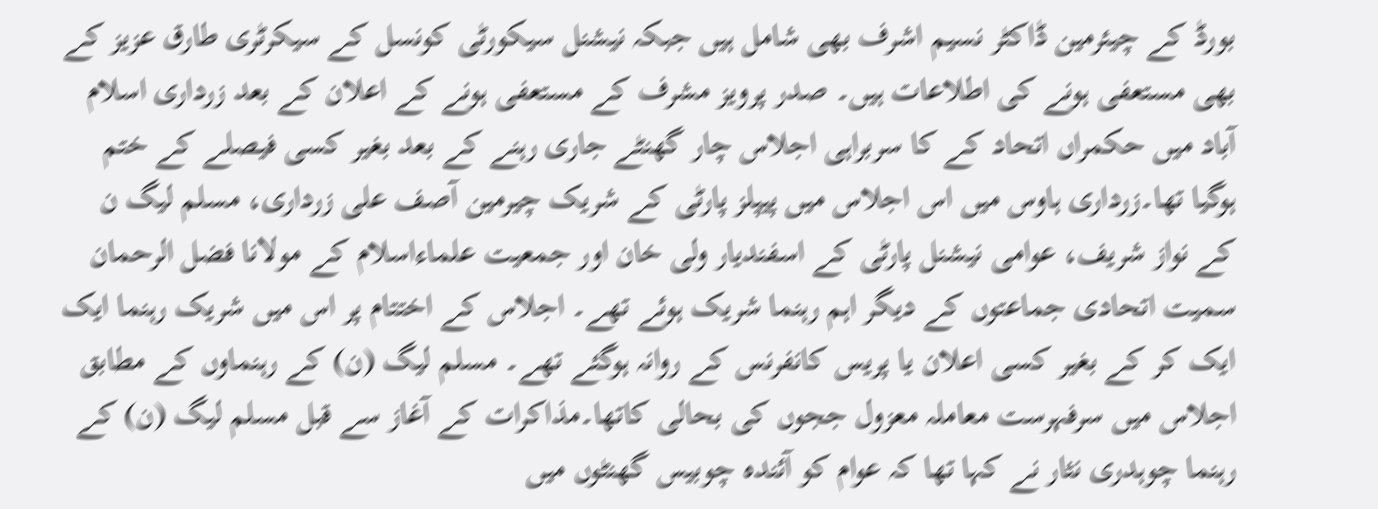بورڈ کے چیئرمین ڈاکٹر نسیم اشرف بھی شامل ہیں جبکہ نیشنل سیکورٹی کونسل کے سیکرٹری طارق عزیز کے بھی مستعفی ہونے کی اطلاعات ہیں۔ صدر پرویز مشرف کے مستعفی ہونے کے اعلان کے بعد زرداری اسلام آباد میں حکمراں اتحاد کے کا سربراہی اجلاس چار گھنٹے جاری رہنے کے بعد بغیر کسی فیصلے کے ختم ہوگیا تھا۔زرداری ہاوس میں اس اجلاس میں پیپلز پارٹی کے شریک چیرمین آصف علی زرداری، مسلم لیگ ن کے نواز شریف، عوامی نیشنل پارٹی کے اسفندیار ولی خان اور جمعیت علماءاسلام کے مولانا فضل الرحمان سمیت اتحادی جماعتوں کے دیگر اہم رہنما شریک ہوئے تھے۔ اجلاس کے اختتام پر اس میں شریک رہنما ایک ایک کر کے بغیر کسی اعلان یا پریس کانفرنس کے روانہ ہوگئے تھے۔ مسلم لیگ (ن) کے رہنماوں کے مطابق اجلاس میں سرفہرست معاملہ معزول ججوں کی بحالی کاتھا۔مذاکرات کے آغاز سے قبل مسلم لیگ (ن) کے رہنما چوہدری نثار نے کہا تھا کہ عوام کو آئندہ چوبیس گھنٹوں میں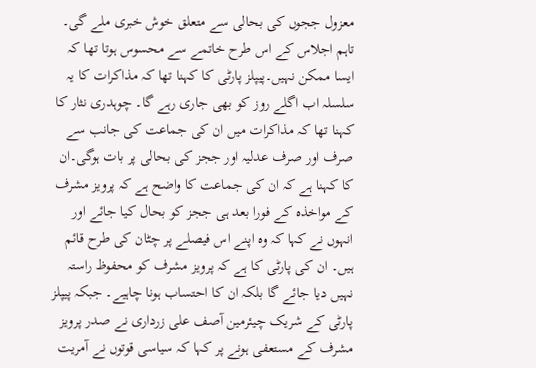معزول ججوں کی بحالی سے متعلق خوش خبری ملے گی۔ تاہم اجلاس کے اس طرح خاتمے سے محسوس ہوتا تھا کہ ایسا ممکن نہیں۔پیپلز پارٹی کا کہنا تھا کہ مذاکرات کا یہ سلسلہ اب اگلے روز کو بھی جاری رہے گا۔ چوہدری نثار کا کہنا تھا کہ مذاکرات میں ان کی جماعت کی جانب سے صرف اور صرف عدلیہ اور ججز کی بحالی پر بات ہوگی۔ان کا کہنا ہے کہ ان کی جماعت کا واضح ہے کہ پرویز مشرف کے مواخذہ کے فورا بعد ہی ججز کو بحال کیا جائے اور انہوں نے کہا کہ وہ اپنے اس فیصلے پر چٹان کی طرح قائم ہیں۔ ان کی پارٹی کا ہے کہ پرویز مشرف کو محفوظ راستہ نہیں دیا جائے گا بلکہ ان کا احتساب ہونا چاہیے۔ جبکہ پیپلز پارٹی کے شریک چیئرمین آصف علی زرداری نے صدر پرویز مشرف کے مستعفی ہونے پر کہا کہ سیاسی قوتوں نے آمریت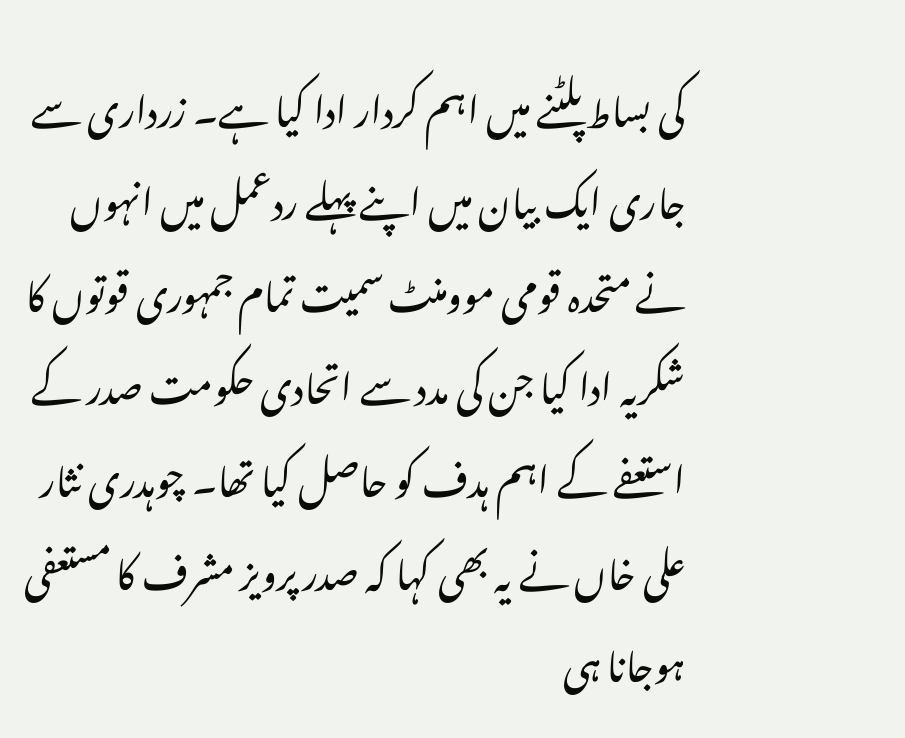کی بساط پلٹنے میں اہم کردار ادا کیا ہے۔ زرداری سے جاری ایک بیان میں اپنے پہلے ردعمل میں انہوں نے متحدہ قومی موومنٹ سمیت تمام جمہوری قوتوں کا شکریہ ادا کیا جن کی مدد سے اتحادی حکومت صدر کے استعفے کے اہم ہدف کو حاصل کیا تھا۔ چوہدری نثار علی خاں نے یہ بھی کہا کہ صدر پرویز مشرف کا مستعفی ہوجانا ہی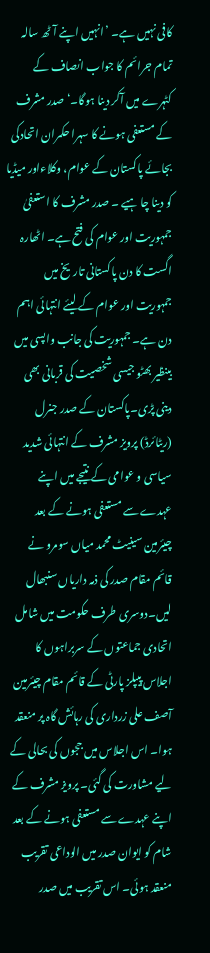کافی نہیں ہے۔ ’انہیں اپنے آٹھ سالہ تمام جرائم کا جواب انصاف کے کٹہرے میں آکر دینا ہوگا۔‘ صدر مشرف کے مستعفی ہونے کا سہرا حکمران اتحادکی بجائے پاکستان کے عوام، وکلاءاور میڈیا کو دینا چا ہیے ۔ صدر مشرف کا استعفیٰ جمہوریت اور عوام کی فتح ہے۔ اٹھارہ اگست کا دن پاکستانی تاریخ میں جمہوریت اور عوام کے لیئے انتہائی اہم دن ہے۔ جمہوریت کی جانب واپسی میں بینظیر بھٹو جیسی شخصیت کی قربانی بھی دینی پڑی۔پاکستان کے صدر جنرل (ریٹائرڈ) پرویز مشرف کے انتہائی شدید سیاسی و عوامی کے نتیجے میں اپنے عہدے سے مستعفی ہونے کے بعد چیئرمین سینیٹ محمد میاں سومرو نے قائم مقام صدر کی ذمہ داریاں سنبھال لیں۔دوسری طرف حکومت میں شامل اتحادی جماعتوں کے سربراہوں کا اجلاس پیپلز پارٹی کے قائم مقام چیئرمین آصف علی زرداری کی رہائش گاہ پر منعقد ہوا۔ اس اجلاس میں ججوں کی بحالی کے لیے مشاورت کی گئی۔ پرویز مشرف کے اپنے عہدے سے مستعفی ہونے کے بعد شام کو ایوان صدر میں الوداعی تقریب منعقد ہوئی۔ اس تقریب میں صدر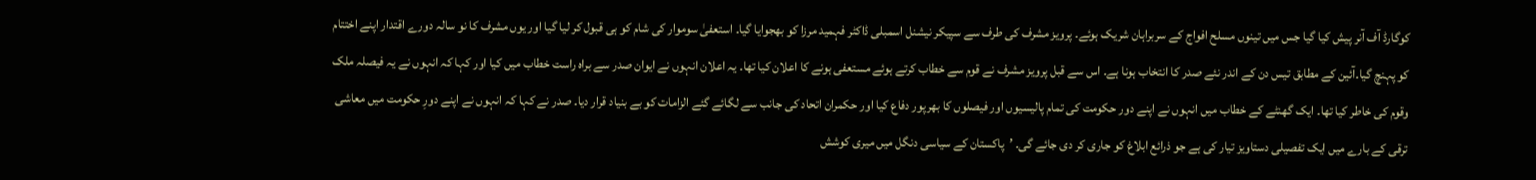کوگارڈ آف آنر پیش کیا گیا جس میں تینوں مسلح افواج کے سربراہان شریک ہوئے۔ پرویز مشرف کی طرف سے سپیکر نیشنل اسمبلی ڈاکٹر فہمید مرزا کو بھجوایا گیا۔ استعفیٰ سوموار کی شام کو ہی قبول کر لیا گیا اور یوں مشرف کا نو سالہ دورے اقتدار اپنے اختتام کو پہنچ گیا۔آئین کے مطابق تیس دن کے اندر نئے صدر کا انتخاب ہونا ہے۔ اس سے قبل پرویز مشرف نے قوم سے خطاب کرتے ہوئے مستعفی ہونے کا اعلان کیا تھا۔ یہ اعلان انہوں نے ایوان صدر سے براہ راست خطاب میں کیا اور کہا کہ انہوں نے یہ فیصلہ ملک وقوم کی خاطر کیا تھا۔ ایک گھنٹے کے خطاب میں انہوں نے اپنے دور حکومت کی تمام پالیسیوں اور فیصلوں کا بھرپور دفاع کیا اور حکمران اتحاد کی جانب سے لگائے گئے الزامات کو بے بنیاد قرار دیا۔ صدر نے کہا کہ انہوں نے اپنے دورِ حکومت میں معاشی ترقی کے بارے میں ایک تفصیلی دستاویز تیار کی ہے جو ذرائع ابلاغ کو جاری کر دی جائے گی۔ ’پاکستان کے سیاسی دنگل میں میری کوشش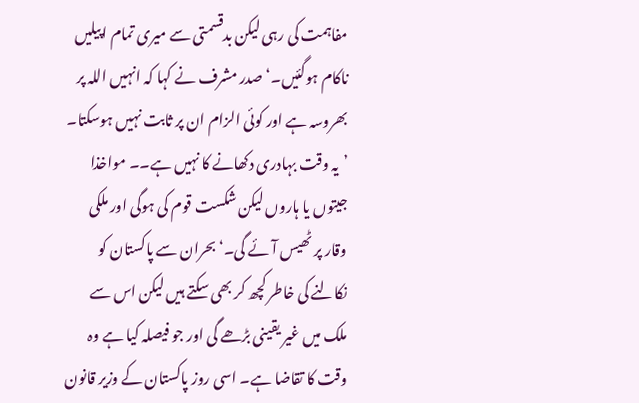مفاہمت کی رہی لیکن بدقسمتی سے میری تمام اپیلیں ناکام ہوگئیں۔‘ صدر مشرف نے کہا کہ انہیں اللہ پر بھروسہ ہے اور کوئی الزام ان پر ثابت نہیں ہوسکتا۔ ’یہ وقت بہادری دکھانے کا نہیں ہے۔۔ مواخذا جیتوں یا ہاروں لیکن شکست قوم کی ہوگی اور ملکی وقار پر ٹھیس آئے گی۔‘ بحران سے پاکستان کو نکالنے کی خاطر کچھ کر بھی سکتے ہیں لیکن اس سے ملک میں غیر یقینی بڑھے گی اور جو فیصلہ کیا ہے وہ وقت کا تقاضا ہے۔ اسی روز پاکستان کے وزیر قانون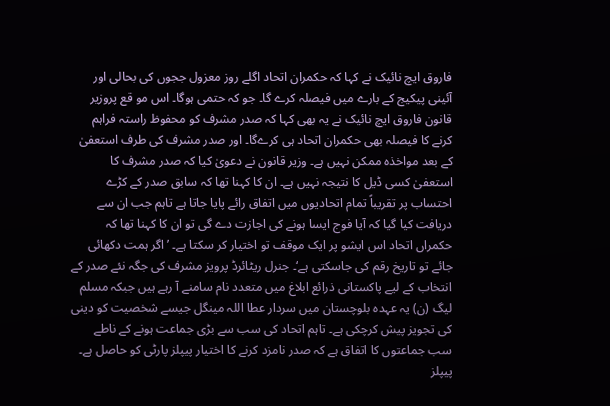فاروق ایچ نائیک نے کہا کہ حکمران اتحاد اگلے روز معزول ججوں کی بحالی اور آئینی پیکیج کے بارے میں فیصلہ کرے گا۔ جو کہ حتمی ہوگا۔ اس مو قع پروزیر قانون فاروق ایچ نائیک نے یہ بھی کہا کہ صدر مشرف کو محفوظ راستہ فراہم کرنے کا فیصلہ بھی حکمران اتحاد ہی کرےگا۔ اور صدر مشرف کی طرف استعفیٰ کے بعد مواخذہ ممکن نہیں ہے۔ وزیر قانون نے دعویٰ کیا کہ صدر مشرف کا استعفیٰ کسی ڈیل کا نتیجہ نہیں ہے۔ ان کا کہنا تھا کہ سابق صدر کے کڑے احتساب پر تقریباً تمام اتحادیوں میں اتفاق رائے پایا جاتا ہے تاہم جب ان سے دریافت کیا گیا کہ آیا فوج ایسا ہونے کی اجازت دے گی تو ان کا کہنا تھا کہ حکمراں اتحاد اس ایشو پر ایک موقف تو اختیار کر سکتا ہے۔ ’اگر ہمت دکھائی جائے تو تاریخ رقم کی جاسکتی ہے‘۔ جنرل ریٹائرڈ پرویز مشرف کی جگہ نئے صدر کے انتخاب کے لیے پاکستانی ذرائع ابلاغ میں متعدد نام سامنے آ رہے ہیں جبکہ مسلم لیگ (ن) یہ عہدہ بلوچستان میں سردار عطا اللہ مینگل جیسے شخصیت کو دینی کی تجویز پیش کرچکی ہے۔ تاہم اتحاد کی سب سے بڑی جماعت ہونے کے ناطے سب جماعتوں کا اتفاق ہے کہ صدر نامزد کرنے کا اختیار پیپلز پارٹی کو حاصل ہے۔ پیپلز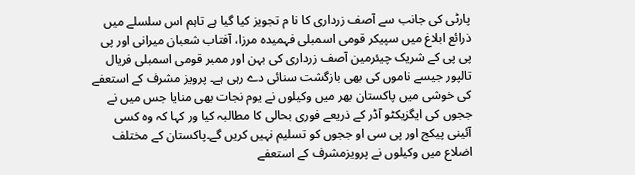پارٹی کی جانب سے آصف زرداری کا نا م تجویز کیا گیا ہے تاہم اس سلسلے میں ذرائع ابلاغ میں سپیکر قومی اسمبلی فہمیدہ مرزا، آفتاب شعبان میرانی اور پی پی پی کے شریک چیئرمین آصف زرداری کی بہن اور ممبر قومی اسمبلی فریال تالپور جیسے ناموں کی بھی بازگشت سنائی دے رہی ہے۔ پرویز مشرف کے استعفے کی خوشی میں پاکستان بھر میں وکیلوں نے یوم نجات بھی منایا جس میں نے ججوں کی ایگزیکٹو آڈر کے ذریعے فوری بحالی کا مطالبہ کیا ور کہا کہ وہ کسی آئینی پیکج اور پی سی او ججوں کو تسلیم نہیں کریں گے۔پاکستان کے مختلف اضلاع میں وکیلوں نے پرویزمشرف کے استعفے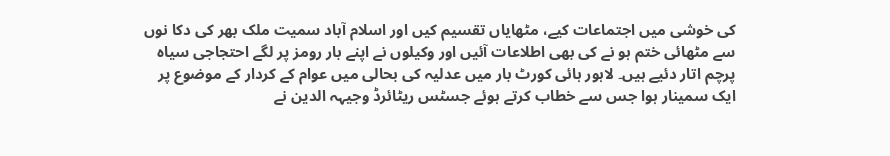کی خوشی میں اجتماعات کیے، مٹھایاں تقسیم کیں اور اسلام آباد سمیت ملک بھر کی دکا نوں سے مٹھائی ختم ہو نے کی بھی اطلاعات آئیں اور وکیلوں نے اپنے بار رومز پر لگے احتجاجی سیاہ پرچم اتار دئیے ہیں۔ لاہور ہائی کورٹ بار میں عدلیہ کی بحالی میں عوام کے کردار کے موضوع پر ایک سمینار ہوا جس سے خطاب کرتے ہوئے جسٹس ریٹائرڈ وجیہہ الدین نے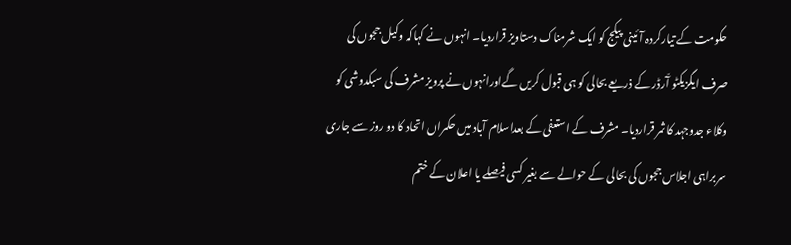حکومت کے تیارکردہ آئینی پیکج کو ایک شرمناک دستاویز قراردیا۔ انہوں نے کہاکہ وکیل ججوں کی صرف ایگزیکٹو آّرڈر کے ذریعے بحالی کو ہی قبول کریں گےاورانہوں نے پرویز مشرف کی سبکدوشی کو وکلاء جدوجہد کا ثمر قراردیا۔ مشرف کے استعفی کے بعداسلام آباد میں حکمراں اتحاد کا دو روز سے جاری سربراہی اجلاس ججوں کی بحالی کے حوالے سے بغیر کسی فیصلے یا اعلان کے ختم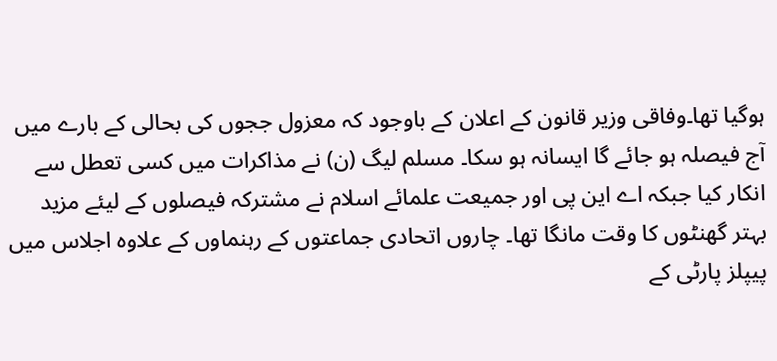ہوگیا تھا۔وفاقی وزیر قانون کے اعلان کے باوجود کہ معزول ججوں کی بحالی کے بارے میں آج فیصلہ ہو جائے گا ایسانہ ہو سکا۔ مسلم لیگ (ن) نے مذاکرات میں کسی تعطل سے انکار کیا جبکہ اے این پی اور جمیعت علمائے اسلام نے مشترکہ فیصلوں کے لیئے مزید بہتر گھنٹوں کا وقت مانگا تھا۔ چاروں اتحادی جماعتوں کے رہنماوں کے علاوہ اجلاس میں پیپلز پارٹی کے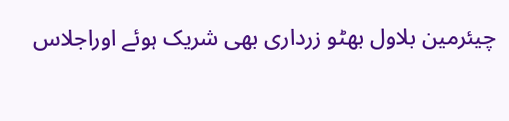چیئرمین بلاول بھٹو زرداری بھی شریک ہوئے اوراجلاس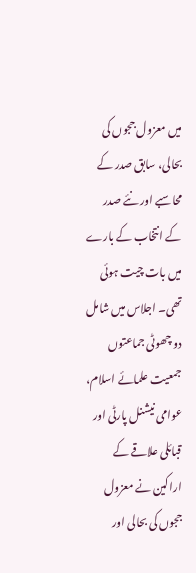میں معزول ججوں کی بحالی، سابق صدر کے محاسبے اور نئے صدر کے انتخاب کے بارے میں بات چیت ہوئی تھی۔ اجلاس میں شامل دو چھوٹی جماعتوں جمعیت علمائے اسلام، عوامی نیشنل پارٹی اور قبائلی علاقے کے اراکین نے معزول ججوں کی بحالی اور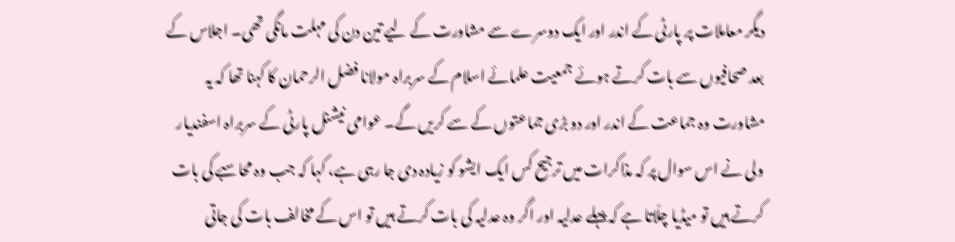دیگر معاملات پر پارٹی کے اندر اور ایک دوسرے سے مشاورت کے لیے تین دن کی مہلت مانگی تھی۔ اجلاس کے بعد صحافیوں سے بات کرتے ہوئے جمعیت علمائے اسلام کے سربراہ مولانا فضل الرحمان کا کہنا تھا کہ یہ مشاورت وہ جماعت کے اندر اور دو بڑی جماعتوں کے سے کریں گے۔ عوامی نیشنل پارٹی کے سربراہ اسفندیار ولی نے اس سوال پر کہ مذاکرات میں ترجیح کس ایک ایشو کو زیادہ دی جا رہی ہے، کہا کہ جب وہ محاسبے کی بات کرتے ہیں تو میڈیا چلّاتا ہے کہ پہلے عدلیہ اور اگر وہ عدلیہ کی بات کرتے ہیں تو اس کے مخالف بات کی جاتی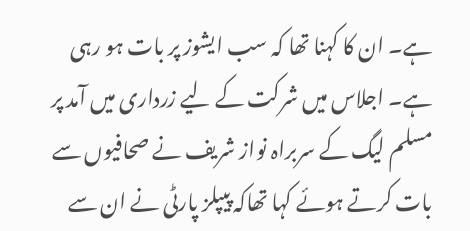ہے۔ ان کا کہنا تھا کہ سب ایشوز پر بات ہو رہی ہے۔ اجلاس میں شرکت کے لیے زرداری میں آمد پر مسلم لیگ کے سربراہ نواز شریف نے صحافیوں سے بات کرتے ہوئے کہا تھاکہ پیپلز پارٹی نے ان سے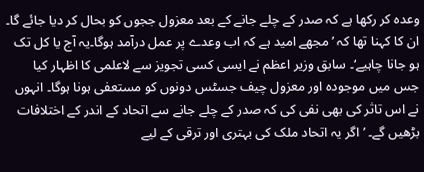وعدہ کر رکھا ہے کہ صدر کے چلے جانے کے بعد معزول ججوں کو بحال کر دیا جائے گا۔ ان کا کہنا تھا کہ ’مجھے امید ہے کہ اب وعدے پر عمل درآمد ہوگا۔یہ آج یا کل تک ہو جانا چاہیے‘۔ سابق وزیر اعظم نے ایسی کسی تجویز سے لاعلمی کا اظہار کیا جس میں موجودہ اور معزول چیف جسٹس دونوں کو مستعفی ہونا ہوگا۔ انہوں نے اس تاثر کی بھی نفی کی کہ صدر کے چلے جانے سے اتحاد کے اندر کے اختلافات بڑھیں گے۔ ’اگر یہ اتحاد ملک کی بہتری اور ترقی کے لیے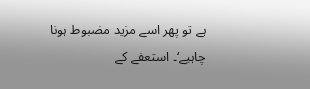ہے تو پھر اسے مزید مضبوط ہونا چاہیے‘۔ استعفے کے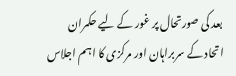بعد کی صورتحال پر غور کے لیے حکمران اتحاد کے سربراہان اور مرکزی کا اہم اجلاس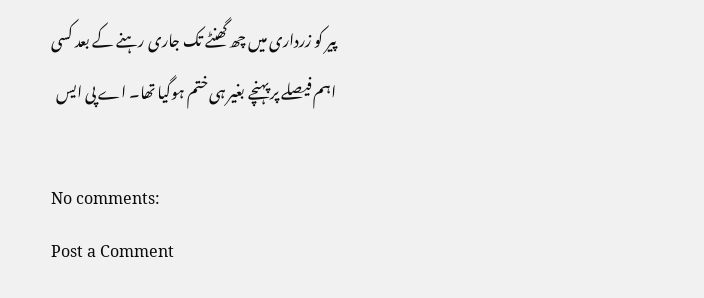پیر کو زرداری میں چھ گھنٹے تک جاری رہنے کے بعد کسی اہم فیصلے پر پہنچے بغیر ہی ختم ہوگیا تھا۔ اے پی ایس

No comments:
Post a Comment